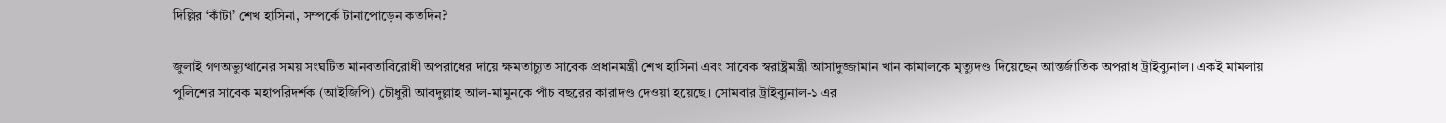দিল্লির ‘কাঁটা’ শেখ হাসিনা, সম্পর্কে টানাপোড়েন কতদিন?

জুলাই গণঅভ্যুত্থানের সময় সংঘটিত মানবতাবিরোধী অপরাধের দায়ে ক্ষমতাচ্যুত সাবেক প্রধানমন্ত্রী শেখ হাসিনা এবং সাবেক স্বরাষ্ট্রমন্ত্রী আসাদুজ্জামান খান কামালকে মৃত্যুদণ্ড দিয়েছেন আন্তর্জাতিক অপরাধ ট্রাইব্যুনাল। একই মামলায় পুলিশের সাবেক মহাপরিদর্শক (আইজিপি) চৌধুরী আবদুল্লাহ আল-মামুনকে পাঁচ বছরের কারাদণ্ড দেওয়া হয়েছে। সোমবার ট্রাইব্যুনাল-১ এর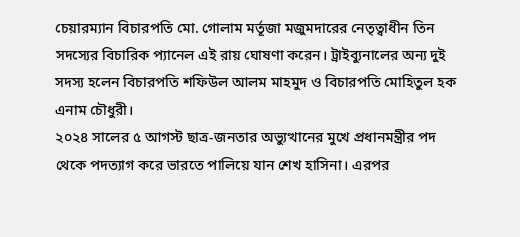চেয়ারম্যান বিচারপতি মো. গোলাম মর্তূজা মজুমদারের নেতৃত্বাধীন তিন সদস্যের বিচারিক প্যানেল এই রায় ঘোষণা করেন। ট্রাইব্যুনালের অন্য দুই সদস্য হলেন বিচারপতি শফিউল আলম মাহমুদ ও বিচারপতি মোহিতুল হক এনাম চৌধুরী।
২০২৪ সালের ৫ আগস্ট ছাত্র-জনতার অভ্যুত্থানের মুখে প্রধানমন্ত্রীর পদ থেকে পদত্যাগ করে ভারতে পালিয়ে যান শেখ হাসিনা। এরপর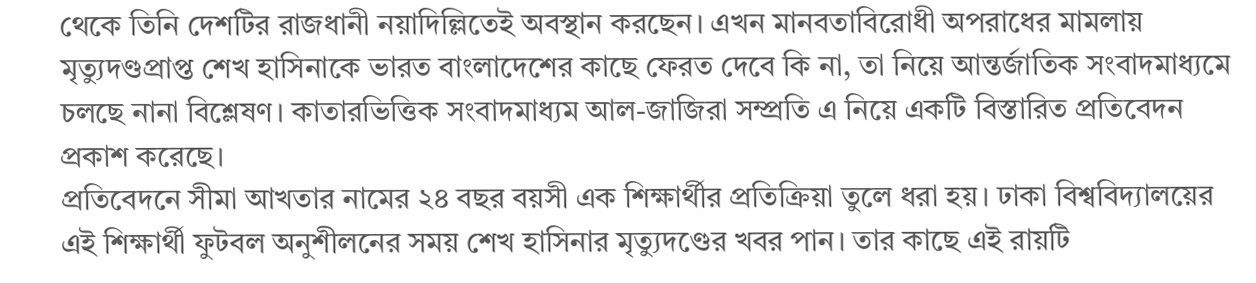থেকে তিনি দেশটির রাজধানী নয়াদিল্লিতেই অবস্থান করছেন। এখন মানবতাবিরোধী অপরাধের মামলায় মৃত্যুদণ্ডপ্রাপ্ত শেখ হাসিনাকে ভারত বাংলাদেশের কাছে ফেরত দেবে কি না, তা নিয়ে আন্তর্জাতিক সংবাদমাধ্যমে চলছে নানা বিশ্লেষণ। কাতারভিত্তিক সংবাদমাধ্যম আল-জাজিরা সম্প্রতি এ নিয়ে একটি বিস্তারিত প্রতিবেদন প্রকাশ করেছে।
প্রতিবেদনে সীমা আখতার নামের ২৪ বছর বয়সী এক শিক্ষার্থীর প্রতিক্রিয়া তুলে ধরা হয়। ঢাকা বিশ্ববিদ্যালয়ের এই শিক্ষার্থী ফুটবল অনুশীলনের সময় শেখ হাসিনার মৃত্যুদণ্ডের খবর পান। তার কাছে এই রায়টি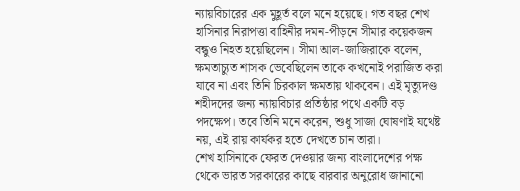ন্যায়বিচারের এক মুহূর্ত বলে মনে হয়েছে। গত বছর শেখ হাসিনার নিরাপত্তা বাহিনীর দমন-পীড়নে সীমার কয়েকজন বন্ধুও নিহত হয়েছিলেন। সীমা আল-জাজিরাকে বলেন, ক্ষমতাচ্যুত শাসক ভেবেছিলেন তাকে কখনোই পরাজিত করা যাবে না এবং তিনি চিরকাল ক্ষমতায় থাকবেন। এই মৃত্যুদণ্ড শহীদদের জন্য ন্যায়বিচার প্রতিষ্ঠার পথে একটি বড় পদক্ষেপ। তবে তিনি মনে করেন, শুধু সাজা ঘোষণাই যথেষ্ট নয়, এই রায় কার্যকর হতে দেখতে চান তারা।
শেখ হাসিনাকে ফেরত দেওয়ার জন্য বাংলাদেশের পক্ষ থেকে ভারত সরকারের কাছে বারবার অনুরোধ জানানো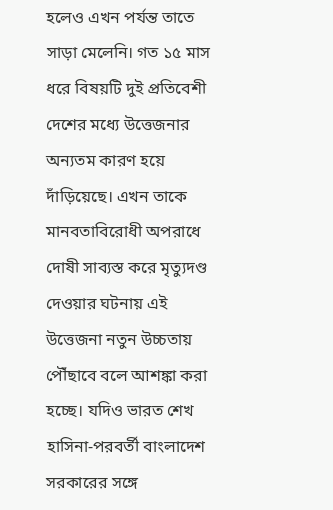হলেও এখন পর্যন্ত তাতে সাড়া মেলেনি। গত ১৫ মাস ধরে বিষয়টি দুই প্রতিবেশী দেশের মধ্যে উত্তেজনার অন্যতম কারণ হয়ে দাঁড়িয়েছে। এখন তাকে মানবতাবিরোধী অপরাধে দোষী সাব্যস্ত করে মৃত্যুদণ্ড দেওয়ার ঘটনায় এই উত্তেজনা নতুন উচ্চতায় পৌঁছাবে বলে আশঙ্কা করা হচ্ছে। যদিও ভারত শেখ হাসিনা-পরবর্তী বাংলাদেশ সরকারের সঙ্গে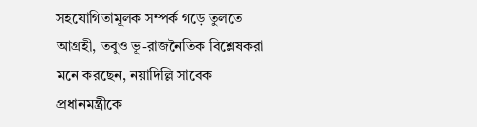সহযোগিতামূলক সম্পর্ক গড়ে তুলতে আগ্রহী, তবুও ভূ-রাজনৈতিক বিশ্লেষকরা মনে করছেন, নয়াদিল্লি সাবেক প্রধানমন্ত্রীকে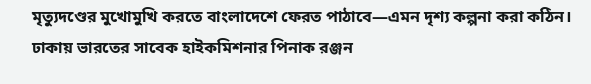মৃত্যুদণ্ডের মুখোমুখি করতে বাংলাদেশে ফেরত পাঠাবে—এমন দৃশ্য কল্পনা করা কঠিন।
ঢাকায় ভারতের সাবেক হাইকমিশনার পিনাক রঞ্জন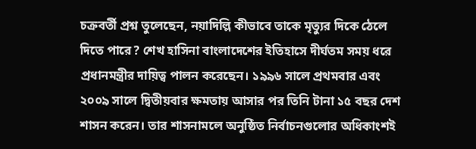চক্রবর্তী প্রশ্ন তুলেছেন, নয়াদিল্লি কীভাবে তাকে মৃত্যুর দিকে ঠেলে দিতে পারে? শেখ হাসিনা বাংলাদেশের ইতিহাসে দীর্ঘতম সময় ধরে প্রধানমন্ত্রীর দায়িত্ব পালন করেছেন। ১৯৯৬ সালে প্রথমবার এবং ২০০৯ সালে দ্বিতীয়বার ক্ষমতায় আসার পর তিনি টানা ১৫ বছর দেশ শাসন করেন। তার শাসনামলে অনুষ্ঠিত নির্বাচনগুলোর অধিকাংশই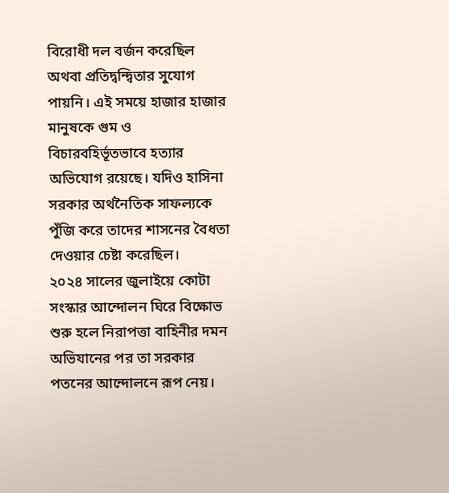বিরোধী দল বর্জন করেছিল অথবা প্রতিদ্বন্দ্বিতার সুযোগ পায়নি। এই সময়ে হাজার হাজার মানুষকে গুম ও বিচারবহির্ভূতভাবে হত্যার অভিযোগ রয়েছে। যদিও হাসিনা সরকার অর্থনৈতিক সাফল্যকে পুঁজি করে তাদের শাসনের বৈধতা দেওয়ার চেষ্টা করেছিল।
২০২৪ সালের জুলাইয়ে কোটা সংস্কার আন্দোলন ঘিরে বিক্ষোভ শুরু হলে নিরাপত্তা বাহিনীর দমন অভিযানের পর তা সরকার পতনের আন্দোলনে রূপ নেয়।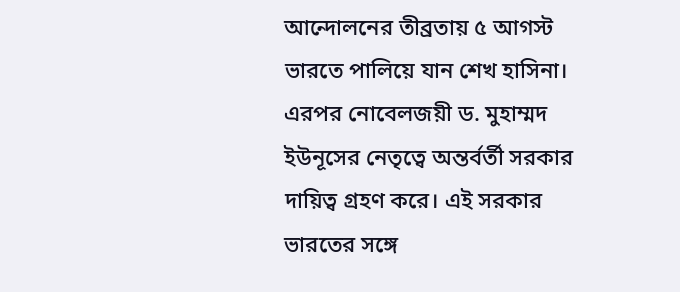আন্দোলনের তীব্রতায় ৫ আগস্ট ভারতে পালিয়ে যান শেখ হাসিনা। এরপর নোবেলজয়ী ড. মুহাম্মদ ইউনূসের নেতৃত্বে অন্তর্বর্তী সরকার দায়িত্ব গ্রহণ করে। এই সরকার ভারতের সঙ্গে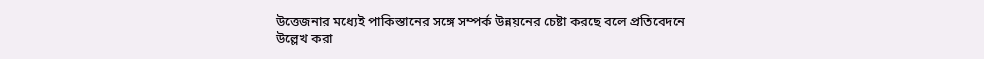উত্তেজনার মধ্যেই পাকিস্তানের সঙ্গে সম্পর্ক উন্নয়নের চেষ্টা করছে বলে প্রতিবেদনে উল্লেখ করা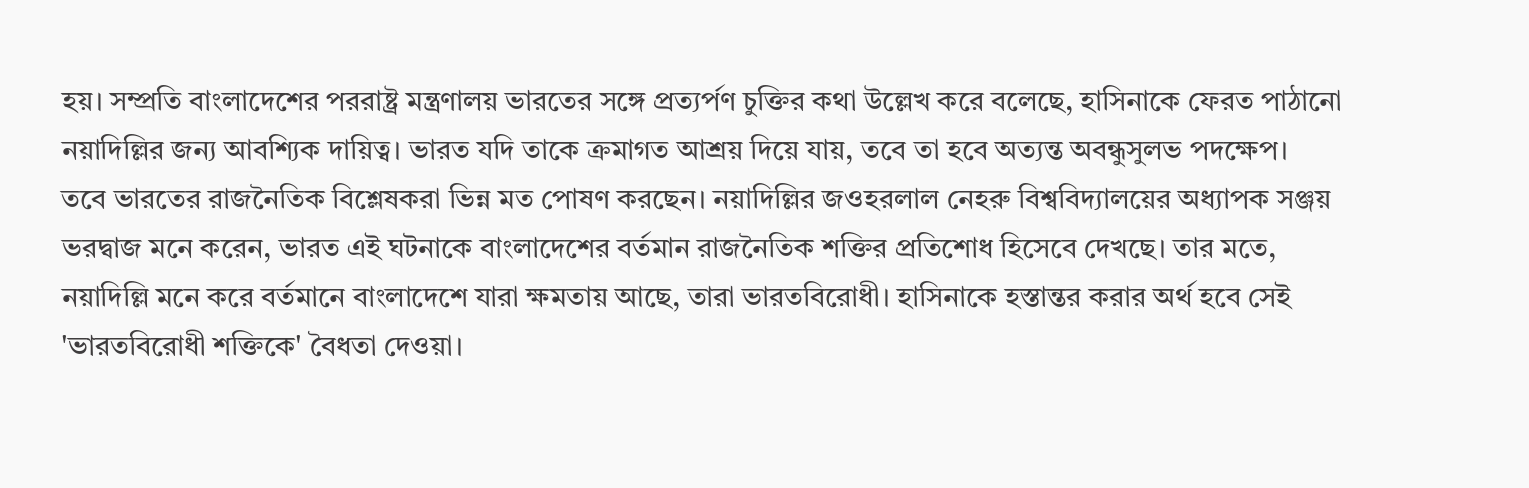হয়। সম্প্রতি বাংলাদেশের পররাষ্ট্র মন্ত্রণালয় ভারতের সঙ্গে প্রত্যর্পণ চুক্তির কথা উল্লেখ করে বলেছে, হাসিনাকে ফেরত পাঠানো নয়াদিল্লির জন্য আবশ্যিক দায়িত্ব। ভারত যদি তাকে ক্রমাগত আশ্রয় দিয়ে যায়, তবে তা হবে অত্যন্ত অবন্ধুসুলভ পদক্ষেপ।
তবে ভারতের রাজনৈতিক বিশ্লেষকরা ভিন্ন মত পোষণ করছেন। নয়াদিল্লির জওহরলাল নেহরু বিশ্ববিদ্যালয়ের অধ্যাপক সঞ্জয় ভরদ্বাজ মনে করেন, ভারত এই ঘটনাকে বাংলাদেশের বর্তমান রাজনৈতিক শক্তির প্রতিশোধ হিসেবে দেখছে। তার মতে, নয়াদিল্লি মনে করে বর্তমানে বাংলাদেশে যারা ক্ষমতায় আছে, তারা ভারতবিরোধী। হাসিনাকে হস্তান্তর করার অর্থ হবে সেই 'ভারতবিরোধী শক্তিকে' বৈধতা দেওয়া।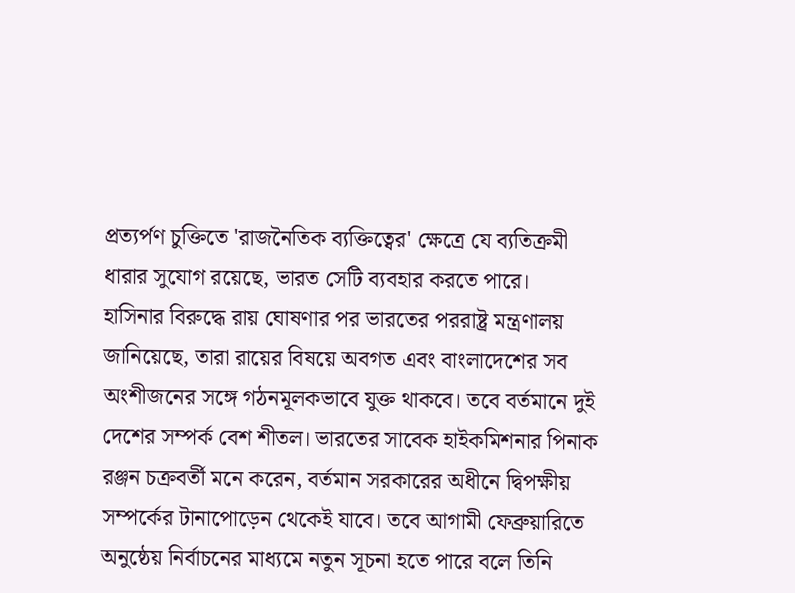প্রত্যর্পণ চুক্তিতে 'রাজনৈতিক ব্যক্তিত্বের' ক্ষেত্রে যে ব্যতিক্রমী ধারার সুযোগ রয়েছে, ভারত সেটি ব্যবহার করতে পারে।
হাসিনার বিরুদ্ধে রায় ঘোষণার পর ভারতের পররাষ্ট্র মন্ত্রণালয় জানিয়েছে, তারা রায়ের বিষয়ে অবগত এবং বাংলাদেশের সব অংশীজনের সঙ্গে গঠনমূলকভাবে যুক্ত থাকবে। তবে বর্তমানে দুই দেশের সম্পর্ক বেশ শীতল। ভারতের সাবেক হাইকমিশনার পিনাক রঞ্জন চক্রবর্তী মনে করেন, বর্তমান সরকারের অধীনে দ্বিপক্ষীয় সম্পর্কের টানাপোড়েন থেকেই যাবে। তবে আগামী ফেব্রুয়ারিতে অনুষ্ঠেয় নির্বাচনের মাধ্যমে নতুন সূচনা হতে পারে বলে তিনি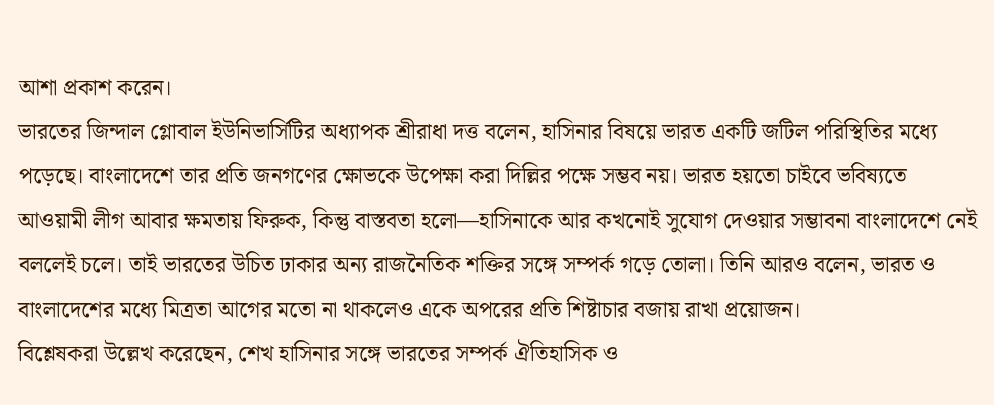আশা প্রকাশ করেন।
ভারতের জিন্দাল গ্লোবাল ইউনিভার্সিটির অধ্যাপক শ্রীরাধা দত্ত বলেন, হাসিনার বিষয়ে ভারত একটি জটিল পরিস্থিতির মধ্যে পড়েছে। বাংলাদেশে তার প্রতি জনগণের ক্ষোভকে উপেক্ষা করা দিল্লির পক্ষে সম্ভব নয়। ভারত হয়তো চাইবে ভবিষ্যতে আওয়ামী লীগ আবার ক্ষমতায় ফিরুক, কিন্তু বাস্তবতা হলো—হাসিনাকে আর কখনোই সুযোগ দেওয়ার সম্ভাবনা বাংলাদেশে নেই বললেই চলে। তাই ভারতের উচিত ঢাকার অন্য রাজনৈতিক শক্তির সঙ্গে সম্পর্ক গড়ে তোলা। তিনি আরও বলেন, ভারত ও বাংলাদেশের মধ্যে মিত্রতা আগের মতো না থাকলেও একে অপরের প্রতি শিষ্টাচার বজায় রাখা প্রয়োজন।
বিশ্লেষকরা উল্লেখ করেছেন, শেখ হাসিনার সঙ্গে ভারতের সম্পর্ক ঐতিহাসিক ও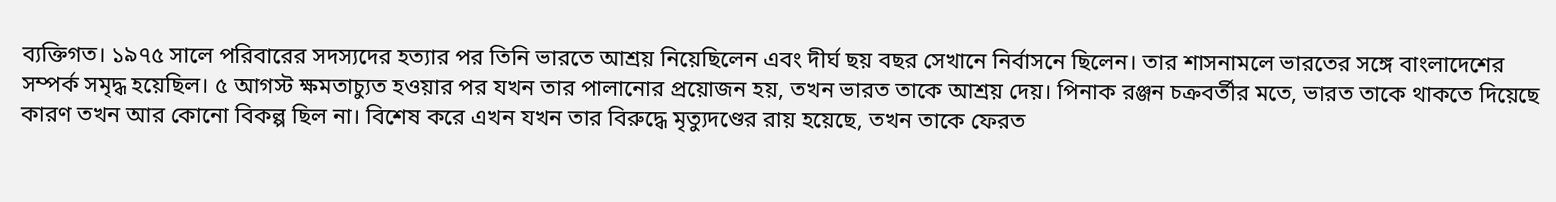ব্যক্তিগত। ১৯৭৫ সালে পরিবারের সদস্যদের হত্যার পর তিনি ভারতে আশ্রয় নিয়েছিলেন এবং দীর্ঘ ছয় বছর সেখানে নির্বাসনে ছিলেন। তার শাসনামলে ভারতের সঙ্গে বাংলাদেশের সম্পর্ক সমৃদ্ধ হয়েছিল। ৫ আগস্ট ক্ষমতাচ্যুত হওয়ার পর যখন তার পালানোর প্রয়োজন হয়, তখন ভারত তাকে আশ্রয় দেয়। পিনাক রঞ্জন চক্রবর্তীর মতে, ভারত তাকে থাকতে দিয়েছে কারণ তখন আর কোনো বিকল্প ছিল না। বিশেষ করে এখন যখন তার বিরুদ্ধে মৃত্যুদণ্ডের রায় হয়েছে, তখন তাকে ফেরত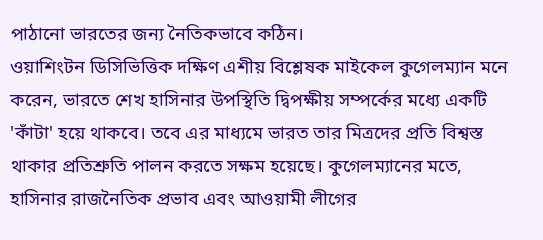পাঠানো ভারতের জন্য নৈতিকভাবে কঠিন।
ওয়াশিংটন ডিসিভিত্তিক দক্ষিণ এশীয় বিশ্লেষক মাইকেল কুগেলম্যান মনে করেন, ভারতে শেখ হাসিনার উপস্থিতি দ্বিপক্ষীয় সম্পর্কের মধ্যে একটি 'কাঁটা' হয়ে থাকবে। তবে এর মাধ্যমে ভারত তার মিত্রদের প্রতি বিশ্বস্ত থাকার প্রতিশ্রুতি পালন করতে সক্ষম হয়েছে। কুগেলম্যানের মতে, হাসিনার রাজনৈতিক প্রভাব এবং আওয়ামী লীগের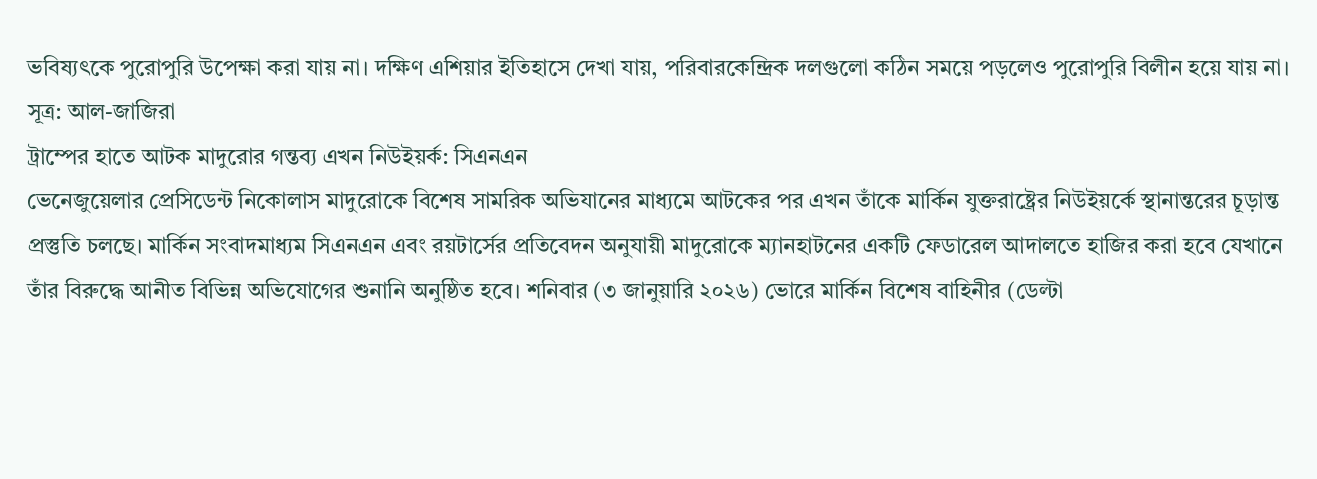ভবিষ্যৎকে পুরোপুরি উপেক্ষা করা যায় না। দক্ষিণ এশিয়ার ইতিহাসে দেখা যায়, পরিবারকেন্দ্রিক দলগুলো কঠিন সময়ে পড়লেও পুরোপুরি বিলীন হয়ে যায় না।
সূত্র: আল-জাজিরা
ট্রাম্পের হাতে আটক মাদুরোর গন্তব্য এখন নিউইয়র্ক: সিএনএন
ভেনেজুয়েলার প্রেসিডেন্ট নিকোলাস মাদুরোকে বিশেষ সামরিক অভিযানের মাধ্যমে আটকের পর এখন তাঁকে মার্কিন যুক্তরাষ্ট্রের নিউইয়র্কে স্থানান্তরের চূড়ান্ত প্রস্তুতি চলছে। মার্কিন সংবাদমাধ্যম সিএনএন এবং রয়টার্সের প্রতিবেদন অনুযায়ী মাদুরোকে ম্যানহাটনের একটি ফেডারেল আদালতে হাজির করা হবে যেখানে তাঁর বিরুদ্ধে আনীত বিভিন্ন অভিযোগের শুনানি অনুষ্ঠিত হবে। শনিবার (৩ জানুয়ারি ২০২৬) ভোরে মার্কিন বিশেষ বাহিনীর (ডেল্টা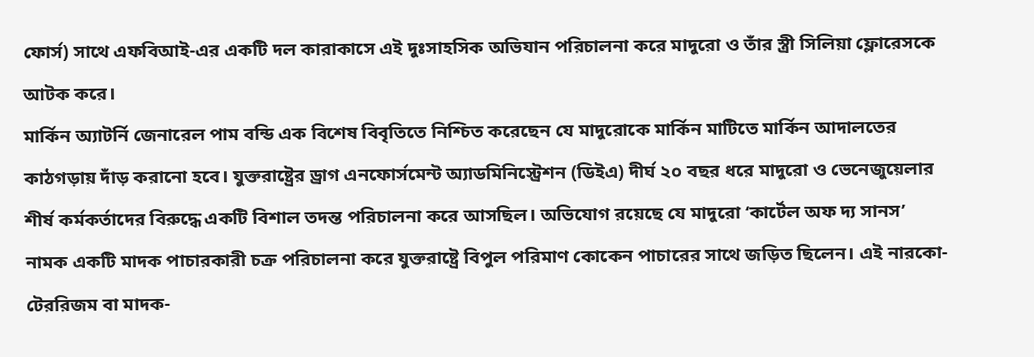ফোর্স) সাথে এফবিআই-এর একটি দল কারাকাসে এই দুঃসাহসিক অভিযান পরিচালনা করে মাদুরো ও তাঁর স্ত্রী সিলিয়া ফ্লোরেসকে আটক করে।
মার্কিন অ্যাটর্নি জেনারেল পাম বন্ডি এক বিশেষ বিবৃতিতে নিশ্চিত করেছেন যে মাদুরোকে মার্কিন মাটিতে মার্কিন আদালতের কাঠগড়ায় দাঁড় করানো হবে। যুক্তরাষ্ট্রের ড্রাগ এনফোর্সমেন্ট অ্যাডমিনিস্ট্রেশন (ডিইএ) দীর্ঘ ২০ বছর ধরে মাদুরো ও ভেনেজুয়েলার শীর্ষ কর্মকর্তাদের বিরুদ্ধে একটি বিশাল তদন্ত পরিচালনা করে আসছিল। অভিযোগ রয়েছে যে মাদুরো ‘কার্টেল অফ দ্য সানস’ নামক একটি মাদক পাচারকারী চক্র পরিচালনা করে যুক্তরাষ্ট্রে বিপুল পরিমাণ কোকেন পাচারের সাথে জড়িত ছিলেন। এই নারকো-টেররিজম বা মাদক-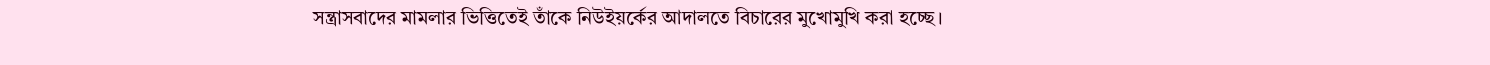সন্ত্রাসবাদের মামলার ভিত্তিতেই তাঁকে নিউইয়র্কের আদালতে বিচারের মুখোমুখি করা হচ্ছে।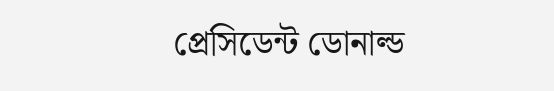প্রেসিডেন্ট ডোনাল্ড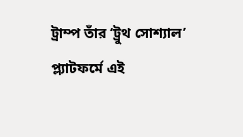ট্রাম্প তাঁর ‘ট্রুথ সোশ্যাল’ প্ল্যাটফর্মে এই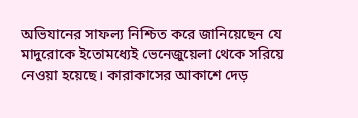অভিযানের সাফল্য নিশ্চিত করে জানিয়েছেন যে মাদুরোকে ইতোমধ্যেই ভেনেজুয়েলা থেকে সরিয়ে নেওয়া হয়েছে। কারাকাসের আকাশে দেড়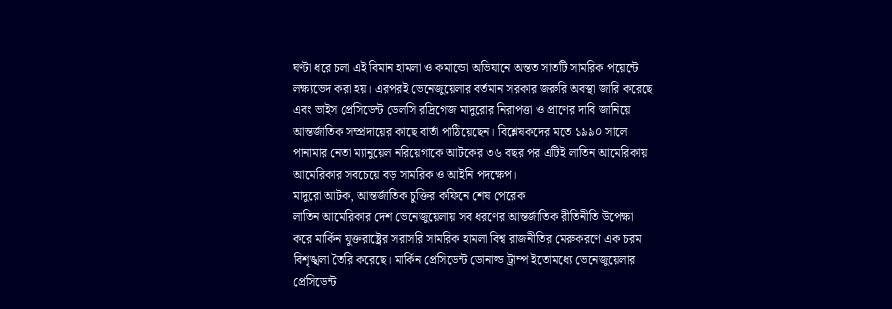ঘণ্টা ধরে চলা এই বিমান হামলা ও কমান্ডো অভিযানে অন্তত সাতটি সামরিক পয়েন্টে লক্ষ্যভেদ করা হয়। এরপরই ভেনেজুয়েলার বর্তমান সরকার জরুরি অবস্থা জারি করেছে এবং ভাইস প্রেসিডেন্ট ডেলসি রদ্রিগেজ মাদুরোর নিরাপত্তা ও প্রাণের দাবি জানিয়ে আন্তর্জাতিক সম্প্রদায়ের কাছে বার্তা পাঠিয়েছেন। বিশ্লেষকদের মতে ১৯৯০ সালে পানামার নেতা ম্যানুয়েল নরিয়েগাকে আটকের ৩৬ বছর পর এটিই লাতিন আমেরিকায় আমেরিকার সবচেয়ে বড় সামরিক ও আইনি পদক্ষেপ।
মাদুরো আটক, আন্তর্জাতিক চুক্তির কফিনে শেষ পেরেক
লাতিন আমেরিকার দেশ ভেনেজুয়েলায় সব ধরণের আন্তর্জাতিক রীতিনীতি উপেক্ষা করে মার্কিন যুক্তরাষ্ট্রের সরাসরি সামরিক হামলা বিশ্ব রাজনীতির মেরুকরণে এক চরম বিশৃঙ্খলা তৈরি করেছে। মার্কিন প্রেসিডেন্ট ডোনাল্ড ট্রাম্প ইতোমধ্যে ভেনেজুয়েলার প্রেসিডেন্ট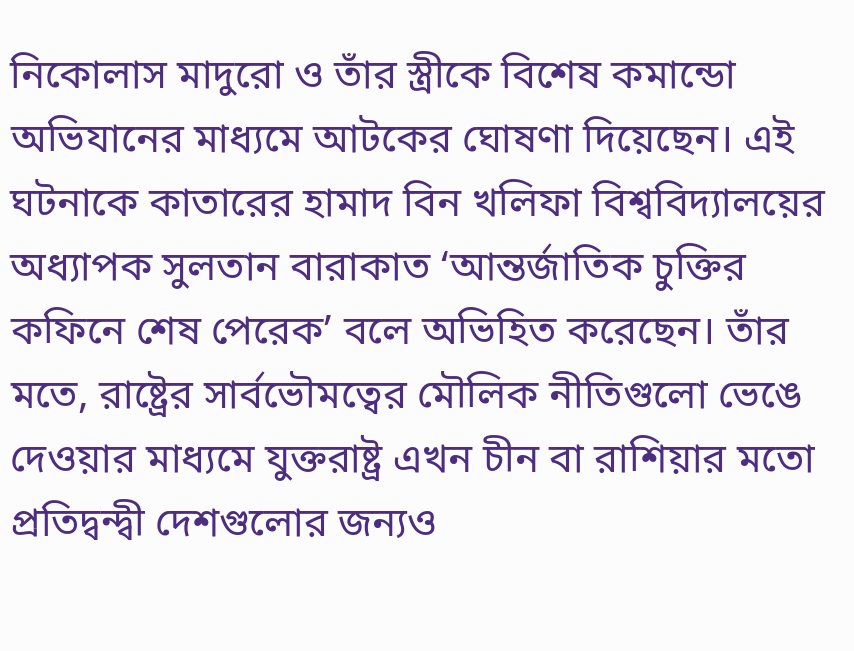নিকোলাস মাদুরো ও তাঁর স্ত্রীকে বিশেষ কমান্ডো অভিযানের মাধ্যমে আটকের ঘোষণা দিয়েছেন। এই ঘটনাকে কাতারের হামাদ বিন খলিফা বিশ্ববিদ্যালয়ের অধ্যাপক সুলতান বারাকাত ‘আন্তর্জাতিক চুক্তির কফিনে শেষ পেরেক’ বলে অভিহিত করেছেন। তাঁর মতে, রাষ্ট্রের সার্বভৌমত্বের মৌলিক নীতিগুলো ভেঙে দেওয়ার মাধ্যমে যুক্তরাষ্ট্র এখন চীন বা রাশিয়ার মতো প্রতিদ্বন্দ্বী দেশগুলোর জন্যও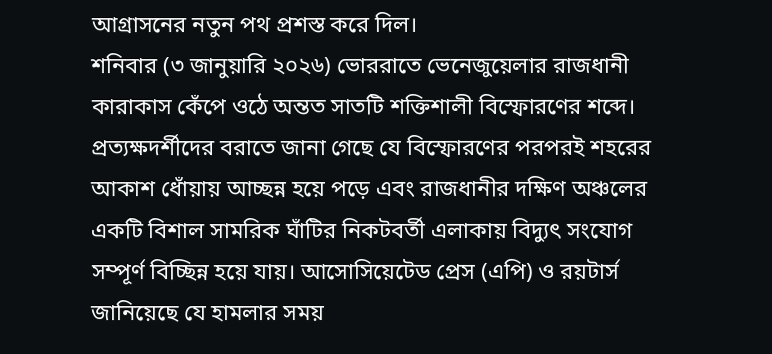আগ্রাসনের নতুন পথ প্রশস্ত করে দিল।
শনিবার (৩ জানুয়ারি ২০২৬) ভোররাতে ভেনেজুয়েলার রাজধানী কারাকাস কেঁপে ওঠে অন্তত সাতটি শক্তিশালী বিস্ফোরণের শব্দে। প্রত্যক্ষদর্শীদের বরাতে জানা গেছে যে বিস্ফোরণের পরপরই শহরের আকাশ ধোঁয়ায় আচ্ছন্ন হয়ে পড়ে এবং রাজধানীর দক্ষিণ অঞ্চলের একটি বিশাল সামরিক ঘাঁটির নিকটবর্তী এলাকায় বিদ্যুৎ সংযোগ সম্পূর্ণ বিচ্ছিন্ন হয়ে যায়। আসোসিয়েটেড প্রেস (এপি) ও রয়টার্স জানিয়েছে যে হামলার সময়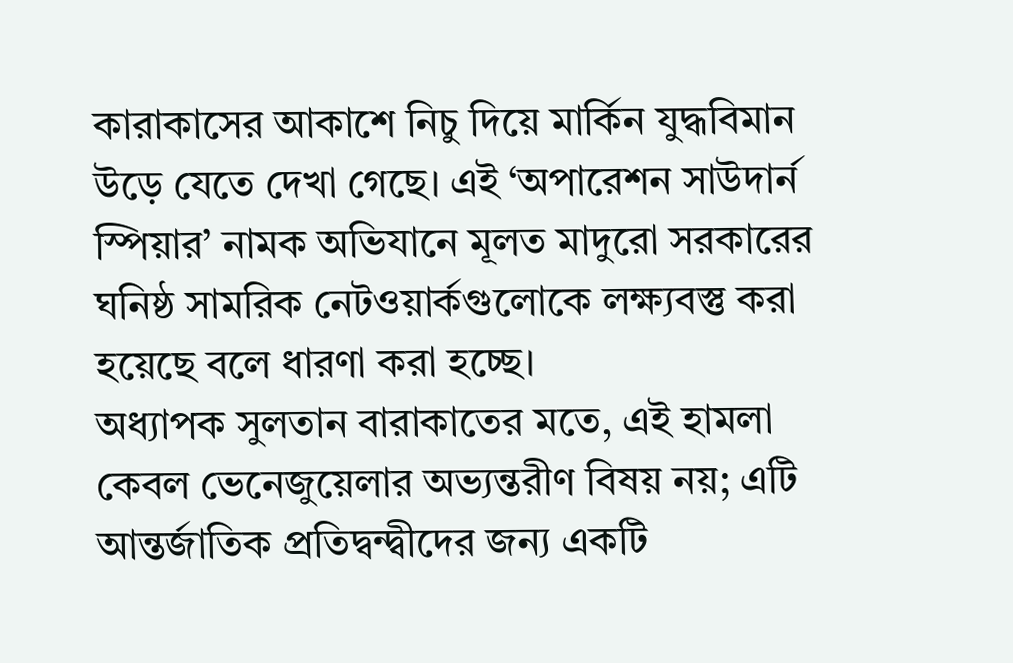কারাকাসের আকাশে নিচু দিয়ে মার্কিন যুদ্ধবিমান উড়ে যেতে দেখা গেছে। এই ‘অপারেশন সাউদার্ন স্পিয়ার’ নামক অভিযানে মূলত মাদুরো সরকারের ঘনিষ্ঠ সামরিক নেটওয়ার্কগুলোকে লক্ষ্যবস্তু করা হয়েছে বলে ধারণা করা হচ্ছে।
অধ্যাপক সুলতান বারাকাতের মতে, এই হামলা কেবল ভেনেজুয়েলার অভ্যন্তরীণ বিষয় নয়; এটি আন্তর্জাতিক প্রতিদ্বন্দ্বীদের জন্য একটি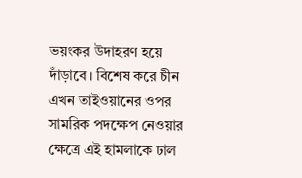ভয়ংকর উদাহরণ হয়ে দাঁড়াবে। বিশেষ করে চীন এখন তাইওয়ানের ওপর সামরিক পদক্ষেপ নেওয়ার ক্ষেত্রে এই হামলাকে ঢাল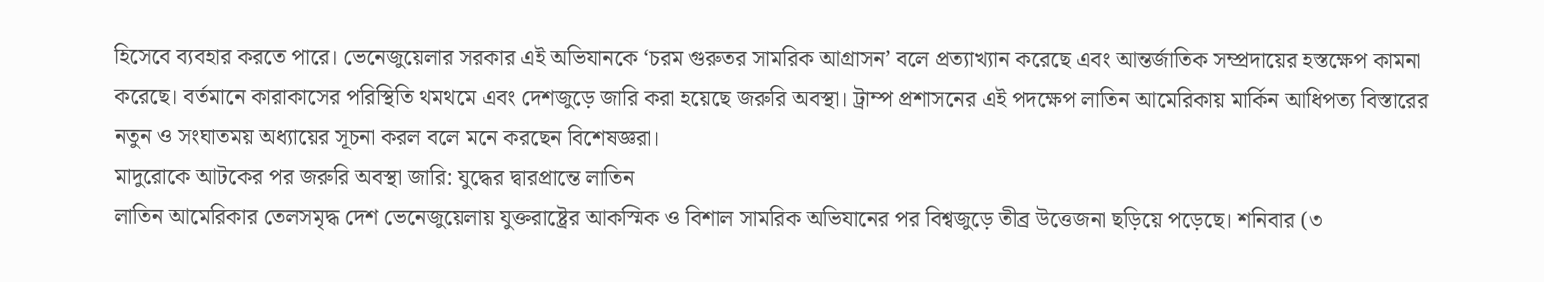হিসেবে ব্যবহার করতে পারে। ভেনেজুয়েলার সরকার এই অভিযানকে ‘চরম গুরুতর সামরিক আগ্রাসন’ বলে প্রত্যাখ্যান করেছে এবং আন্তর্জাতিক সম্প্রদায়ের হস্তক্ষেপ কামনা করেছে। বর্তমানে কারাকাসের পরিস্থিতি থমথমে এবং দেশজুড়ে জারি করা হয়েছে জরুরি অবস্থা। ট্রাম্প প্রশাসনের এই পদক্ষেপ লাতিন আমেরিকায় মার্কিন আধিপত্য বিস্তারের নতুন ও সংঘাতময় অধ্যায়ের সূচনা করল বলে মনে করছেন বিশেষজ্ঞরা।
মাদুরোকে আটকের পর জরুরি অবস্থা জারি: যুদ্ধের দ্বারপ্রান্তে লাতিন
লাতিন আমেরিকার তেলসমৃদ্ধ দেশ ভেনেজুয়েলায় যুক্তরাষ্ট্রের আকস্মিক ও বিশাল সামরিক অভিযানের পর বিশ্বজুড়ে তীব্র উত্তেজনা ছড়িয়ে পড়েছে। শনিবার (৩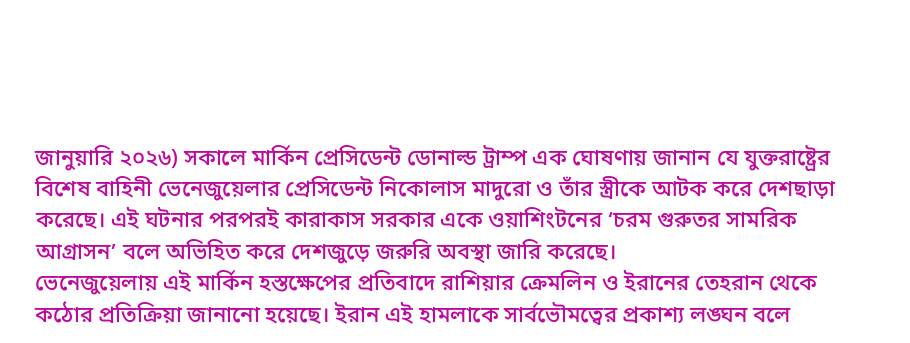জানুয়ারি ২০২৬) সকালে মার্কিন প্রেসিডেন্ট ডোনাল্ড ট্রাম্প এক ঘোষণায় জানান যে যুক্তরাষ্ট্রের বিশেষ বাহিনী ভেনেজুয়েলার প্রেসিডেন্ট নিকোলাস মাদুরো ও তাঁর স্ত্রীকে আটক করে দেশছাড়া করেছে। এই ঘটনার পরপরই কারাকাস সরকার একে ওয়াশিংটনের ‘চরম গুরুতর সামরিক আগ্রাসন’ বলে অভিহিত করে দেশজুড়ে জরুরি অবস্থা জারি করেছে।
ভেনেজুয়েলায় এই মার্কিন হস্তক্ষেপের প্রতিবাদে রাশিয়ার ক্রেমলিন ও ইরানের তেহরান থেকে কঠোর প্রতিক্রিয়া জানানো হয়েছে। ইরান এই হামলাকে সার্বভৌমত্বের প্রকাশ্য লঙ্ঘন বলে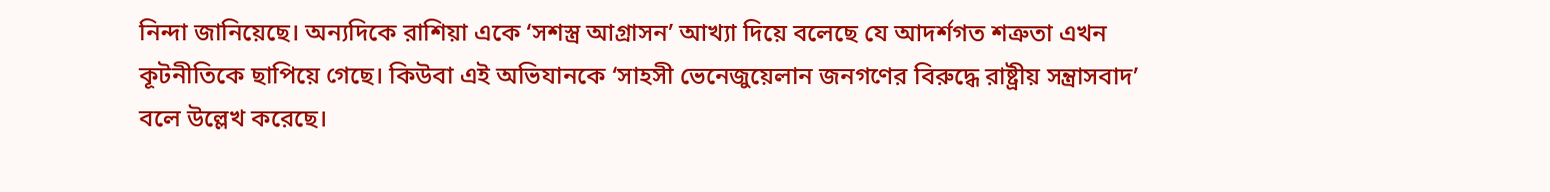নিন্দা জানিয়েছে। অন্যদিকে রাশিয়া একে ‘সশস্ত্র আগ্রাসন’ আখ্যা দিয়ে বলেছে যে আদর্শগত শত্রুতা এখন কূটনীতিকে ছাপিয়ে গেছে। কিউবা এই অভিযানকে ‘সাহসী ভেনেজুয়েলান জনগণের বিরুদ্ধে রাষ্ট্রীয় সন্ত্রাসবাদ’ বলে উল্লেখ করেছে।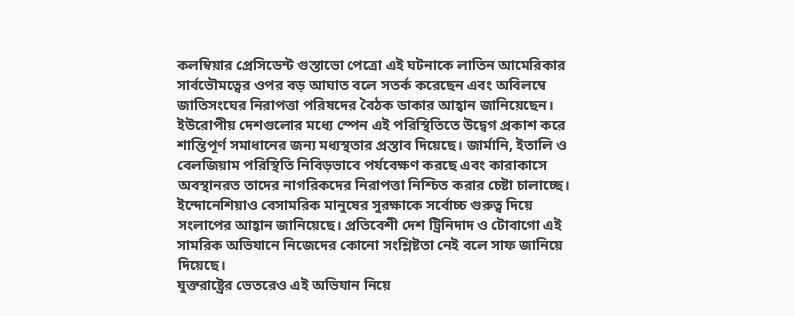কলম্বিয়ার প্রেসিডেন্ট গুস্তাভো পেত্রো এই ঘটনাকে লাতিন আমেরিকার সার্বভৌমত্বের ওপর বড় আঘাত বলে সতর্ক করেছেন এবং অবিলম্বে জাতিসংঘের নিরাপত্তা পরিষদের বৈঠক ডাকার আহ্বান জানিয়েছেন।
ইউরোপীয় দেশগুলোর মধ্যে স্পেন এই পরিস্থিতিতে উদ্বেগ প্রকাশ করে শান্তিপূর্ণ সমাধানের জন্য মধ্যস্থতার প্রস্তাব দিয়েছে। জার্মানি, ইতালি ও বেলজিয়াম পরিস্থিতি নিবিড়ভাবে পর্যবেক্ষণ করছে এবং কারাকাসে অবস্থানরত তাদের নাগরিকদের নিরাপত্তা নিশ্চিত করার চেষ্টা চালাচ্ছে। ইন্দোনেশিয়াও বেসামরিক মানুষের সুরক্ষাকে সর্বোচ্চ গুরুত্ব দিয়ে সংলাপের আহ্বান জানিয়েছে। প্রতিবেশী দেশ ট্রিনিদাদ ও টোবাগো এই সামরিক অভিযানে নিজেদের কোনো সংশ্লিষ্টতা নেই বলে সাফ জানিয়ে দিয়েছে।
যুক্তরাষ্ট্রের ভেতরেও এই অভিযান নিয়ে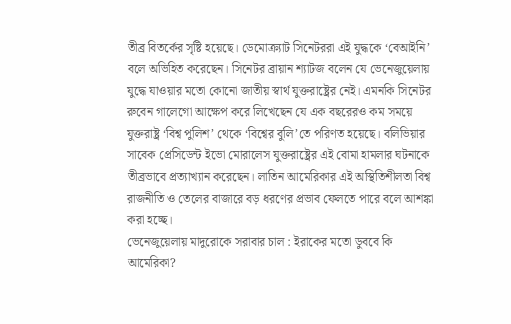তীব্র বিতর্কের সৃষ্টি হয়েছে। ডেমোক্র্যাট সিনেটররা এই যুদ্ধকে ‘বেআইনি’ বলে অভিহিত করেছেন। সিনেটর ব্রায়ান শ্যাটজ বলেন যে ভেনেজুয়েলায় যুদ্ধে যাওয়ার মতো কোনো জাতীয় স্বার্থ যুক্তরাষ্ট্রের নেই। এমনকি সিনেটর রুবেন গালেগো আক্ষেপ করে লিখেছেন যে এক বছরেরও কম সময়ে যুক্তরাষ্ট্র ‘বিশ্ব পুলিশ’ থেকে ‘বিশ্বের বুলি’তে পরিণত হয়েছে। বলিভিয়ার সাবেক প্রেসিডেন্ট ইভো মোরালেস যুক্তরাষ্ট্রের এই বোমা হামলার ঘটনাকে তীব্রভাবে প্রত্যাখ্যান করেছেন। লাতিন আমেরিকার এই অস্থিতিশীলতা বিশ্ব রাজনীতি ও তেলের বাজারে বড় ধরণের প্রভাব ফেলতে পারে বলে আশঙ্কা করা হচ্ছে।
ভেনেজুয়েলায় মাদুরোকে সরাবার চাল : ইরাকের মতো ডুববে কি আমেরিকা?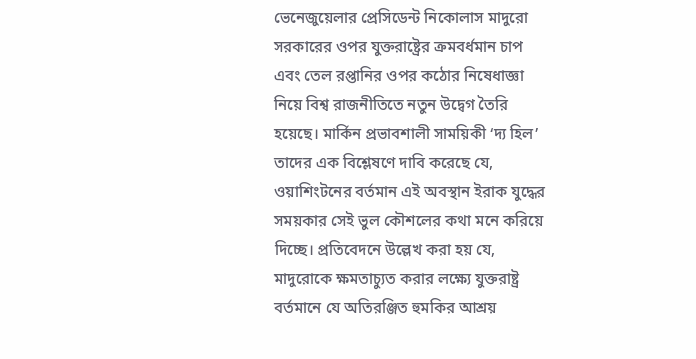ভেনেজুয়েলার প্রেসিডেন্ট নিকোলাস মাদুরো সরকারের ওপর যুক্তরাষ্ট্রের ক্রমবর্ধমান চাপ এবং তেল রপ্তানির ওপর কঠোর নিষেধাজ্ঞা নিয়ে বিশ্ব রাজনীতিতে নতুন উদ্বেগ তৈরি হয়েছে। মার্কিন প্রভাবশালী সাময়িকী ‘দ্য হিল’ তাদের এক বিশ্লেষণে দাবি করেছে যে, ওয়াশিংটনের বর্তমান এই অবস্থান ইরাক যুদ্ধের সময়কার সেই ভুল কৌশলের কথা মনে করিয়ে দিচ্ছে। প্রতিবেদনে উল্লেখ করা হয় যে, মাদুরোকে ক্ষমতাচ্যুত করার লক্ষ্যে যুক্তরাষ্ট্র বর্তমানে যে অতিরঞ্জিত হুমকির আশ্রয়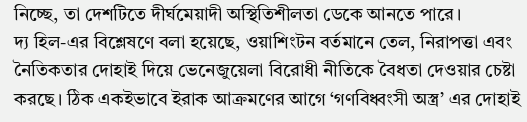নিচ্ছে, তা দেশটিতে দীর্ঘমেয়াদী অস্থিতিশীলতা ডেকে আনতে পারে।
দ্য হিল-এর বিশ্লেষণে বলা হয়েছে, ওয়াশিংটন বর্তমানে তেল, নিরাপত্তা এবং নৈতিকতার দোহাই দিয়ে ভেনেজুয়েলা বিরোধী নীতিকে বৈধতা দেওয়ার চেষ্টা করছে। ঠিক একইভাবে ইরাক আক্রমণের আগে ‘গণবিধ্বংসী অস্ত্র’ এর দোহাই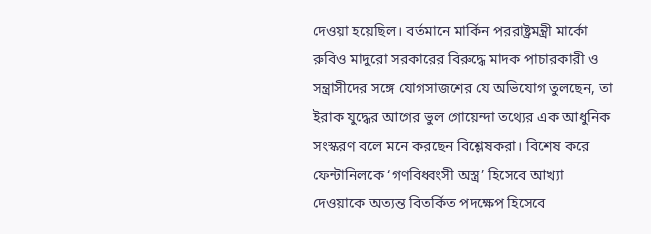দেওয়া হয়েছিল। বর্তমানে মার্কিন পররাষ্ট্রমন্ত্রী মার্কো রুবিও মাদুরো সরকারের বিরুদ্ধে মাদক পাচারকারী ও সন্ত্রাসীদের সঙ্গে যোগসাজশের যে অভিযোগ তুলছেন, তা ইরাক যুদ্ধের আগের ভুল গোয়েন্দা তথ্যের এক আধুনিক সংস্করণ বলে মনে করছেন বিশ্লেষকরা। বিশেষ করে ফেন্টানিলকে ‘গণবিধ্বংসী অস্ত্র’ হিসেবে আখ্যা দেওয়াকে অত্যন্ত বিতর্কিত পদক্ষেপ হিসেবে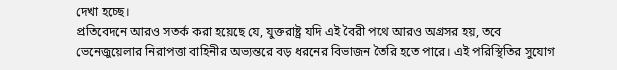দেখা হচ্ছে।
প্রতিবেদনে আরও সতর্ক করা হয়েছে যে, যুক্তরাষ্ট্র যদি এই বৈরী পথে আরও অগ্রসর হয়, তবে ভেনেজুয়েলার নিরাপত্তা বাহিনীর অভ্যন্তরে বড় ধরনের বিভাজন তৈরি হতে পারে। এই পরিস্থিতির সুযোগ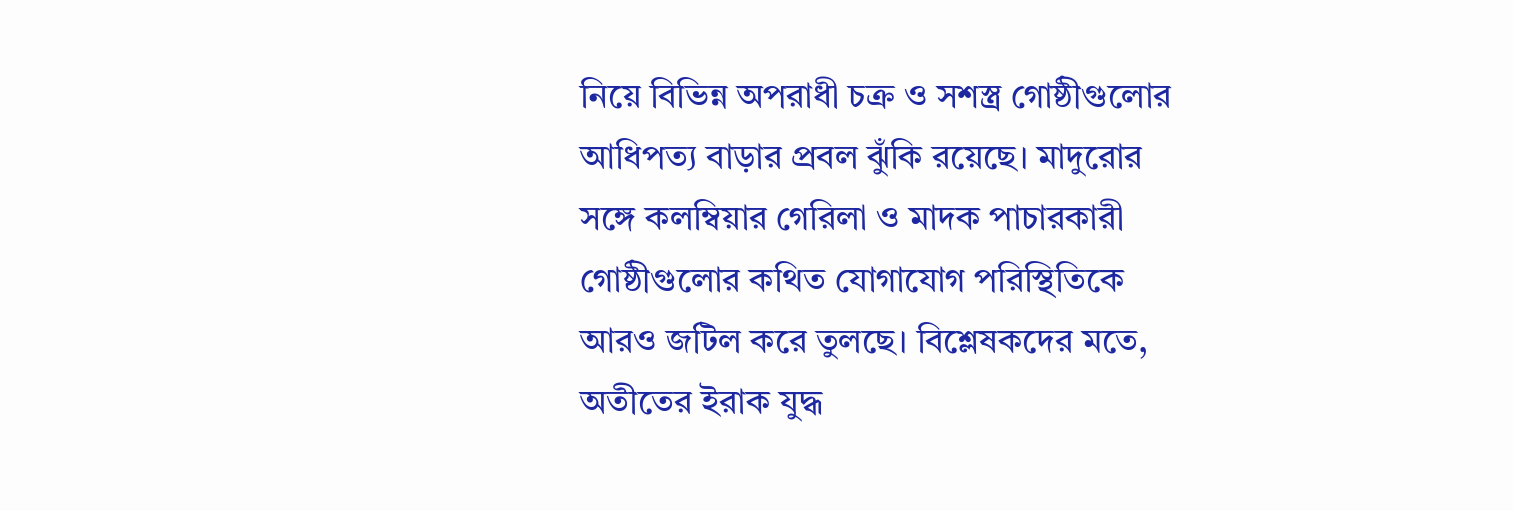নিয়ে বিভিন্ন অপরাধী চক্র ও সশস্ত্র গোষ্ঠীগুলোর আধিপত্য বাড়ার প্রবল ঝুঁকি রয়েছে। মাদুরোর সঙ্গে কলম্বিয়ার গেরিলা ও মাদক পাচারকারী গোষ্ঠীগুলোর কথিত যোগাযোগ পরিস্থিতিকে আরও জটিল করে তুলছে। বিশ্লেষকদের মতে, অতীতের ইরাক যুদ্ধ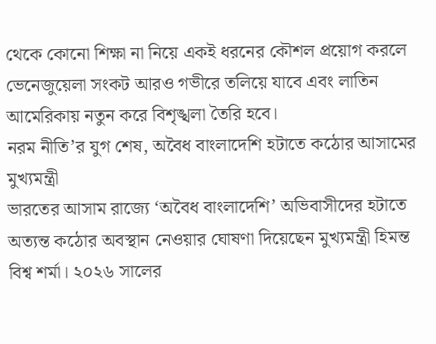থেকে কোনো শিক্ষা না নিয়ে একই ধরনের কৌশল প্রয়োগ করলে ভেনেজুয়েলা সংকট আরও গভীরে তলিয়ে যাবে এবং লাতিন আমেরিকায় নতুন করে বিশৃঙ্খলা তৈরি হবে।
নরম নীতি’র যুগ শেষ, অবৈধ বাংলাদেশি হটাতে কঠোর আসামের মুখ্যমন্ত্রী
ভারতের আসাম রাজ্যে ‘অবৈধ বাংলাদেশি’ অভিবাসীদের হটাতে অত্যন্ত কঠোর অবস্থান নেওয়ার ঘোষণা দিয়েছেন মুখ্যমন্ত্রী হিমন্ত বিশ্ব শর্মা। ২০২৬ সালের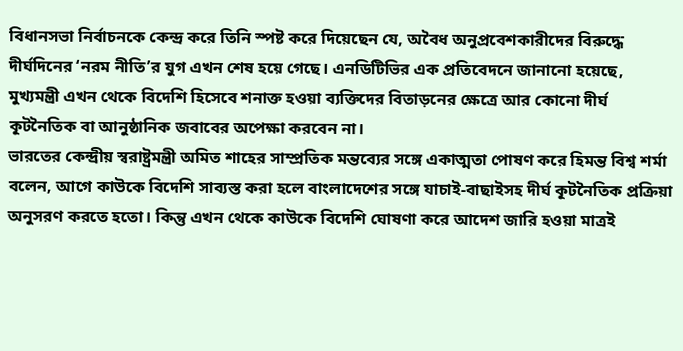বিধানসভা নির্বাচনকে কেন্দ্র করে তিনি স্পষ্ট করে দিয়েছেন যে, অবৈধ অনুপ্রবেশকারীদের বিরুদ্ধে দীর্ঘদিনের ‘নরম নীতি’র যুগ এখন শেষ হয়ে গেছে। এনডিটিভির এক প্রতিবেদনে জানানো হয়েছে, মুখ্যমন্ত্রী এখন থেকে বিদেশি হিসেবে শনাক্ত হওয়া ব্যক্তিদের বিতাড়নের ক্ষেত্রে আর কোনো দীর্ঘ কূটনৈতিক বা আনুষ্ঠানিক জবাবের অপেক্ষা করবেন না।
ভারতের কেন্দ্রীয় স্বরাষ্ট্রমন্ত্রী অমিত শাহের সাম্প্রতিক মন্তব্যের সঙ্গে একাত্মতা পোষণ করে হিমন্ত বিশ্ব শর্মা বলেন, আগে কাউকে বিদেশি সাব্যস্ত করা হলে বাংলাদেশের সঙ্গে যাচাই-বাছাইসহ দীর্ঘ কূটনৈতিক প্রক্রিয়া অনুসরণ করতে হতো। কিন্তু এখন থেকে কাউকে বিদেশি ঘোষণা করে আদেশ জারি হওয়া মাত্রই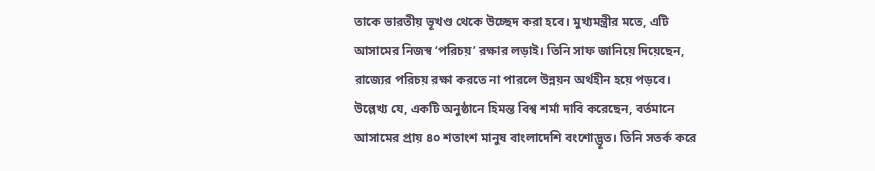তাকে ভারতীয় ভূখণ্ড থেকে উচ্ছেদ করা হবে। মুখ্যমন্ত্রীর মতে, এটি আসামের নিজস্ব ‘পরিচয়’ রক্ষার লড়াই। তিনি সাফ জানিয়ে দিয়েছেন, রাজ্যের পরিচয় রক্ষা করতে না পারলে উন্নয়ন অর্থহীন হয়ে পড়বে।
উল্লেখ্য যে, একটি অনুষ্ঠানে হিমন্ত বিশ্ব শর্মা দাবি করেছেন, বর্তমানে আসামের প্রায় ৪০ শতাংশ মানুষ বাংলাদেশি বংশোদ্ভূত। তিনি সতর্ক করে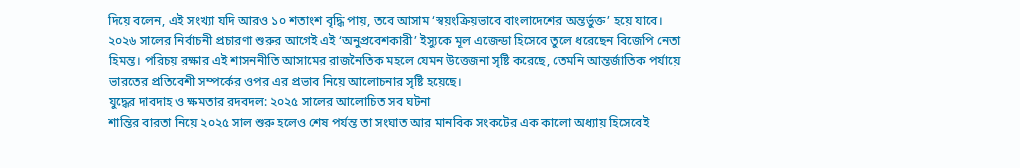দিয়ে বলেন, এই সংখ্যা যদি আরও ১০ শতাংশ বৃদ্ধি পায়, তবে আসাম ‘স্বয়ংক্রিয়ভাবে বাংলাদেশের অন্তর্ভুক্ত’ হয়ে যাবে। ২০২৬ সালের নির্বাচনী প্রচারণা শুরুর আগেই এই ‘অনুপ্রবেশকারী’ ইস্যুকে মূল এজেন্ডা হিসেবে তুলে ধরেছেন বিজেপি নেতা হিমন্ত। পরিচয় রক্ষার এই শাসননীতি আসামের রাজনৈতিক মহলে যেমন উত্তেজনা সৃষ্টি করেছে, তেমনি আন্তর্জাতিক পর্যায়ে ভারতের প্রতিবেশী সম্পর্কের ওপর এর প্রভাব নিয়ে আলোচনার সৃষ্টি হয়েছে।
যুদ্ধের দাবদাহ ও ক্ষমতার রদবদল: ২০২৫ সালের আলোচিত সব ঘটনা
শান্তির বারতা নিয়ে ২০২৫ সাল শুরু হলেও শেষ পর্যন্ত তা সংঘাত আর মানবিক সংকটের এক কালো অধ্যায় হিসেবেই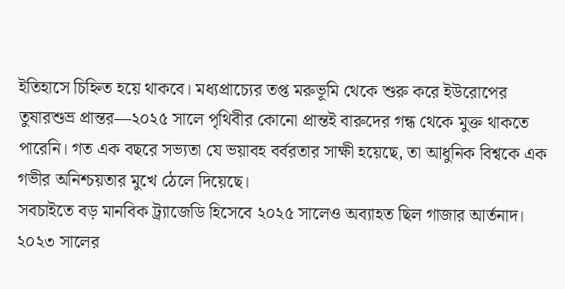ইতিহাসে চিহ্নিত হয়ে থাকবে। মধ্যপ্রাচ্যের তপ্ত মরুভূমি থেকে শুরু করে ইউরোপের তুষারশুভ্র প্রান্তর—২০২৫ সালে পৃথিবীর কোনো প্রান্তই বারুদের গন্ধ থেকে মুক্ত থাকতে পারেনি। গত এক বছরে সভ্যতা যে ভয়াবহ বর্বরতার সাক্ষী হয়েছে, তা আধুনিক বিশ্বকে এক গভীর অনিশ্চয়তার মুখে ঠেলে দিয়েছে।
সবচাইতে বড় মানবিক ট্র্যাজেডি হিসেবে ২০২৫ সালেও অব্যাহত ছিল গাজার আর্তনাদ। ২০২৩ সালের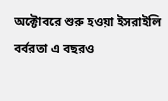অক্টোবরে শুরু হওয়া ইসরাইলি বর্বরতা এ বছরও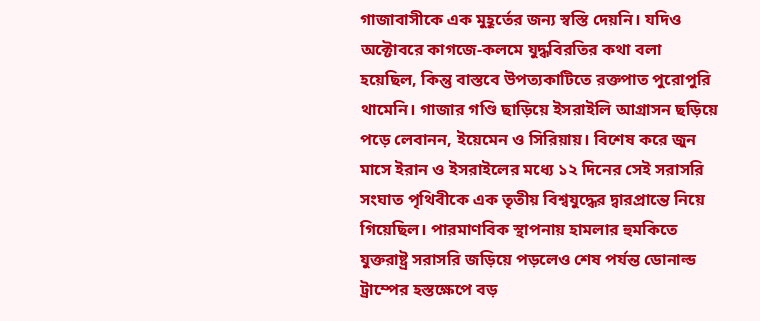গাজাবাসীকে এক মুহূর্তের জন্য স্বস্তি দেয়নি। যদিও অক্টোবরে কাগজে-কলমে যুদ্ধবিরতির কথা বলা হয়েছিল, কিন্তু বাস্তবে উপত্যকাটিতে রক্তপাত পুরোপুরি থামেনি। গাজার গণ্ডি ছাড়িয়ে ইসরাইলি আগ্রাসন ছড়িয়ে পড়ে লেবানন, ইয়েমেন ও সিরিয়ায়। বিশেষ করে জুন মাসে ইরান ও ইসরাইলের মধ্যে ১২ দিনের সেই সরাসরি সংঘাত পৃথিবীকে এক তৃতীয় বিশ্বযুদ্ধের দ্বারপ্রান্তে নিয়ে গিয়েছিল। পারমাণবিক স্থাপনায় হামলার হুমকিতে যুক্তরাষ্ট্র সরাসরি জড়িয়ে পড়লেও শেষ পর্যন্ত ডোনাল্ড ট্রাম্পের হস্তক্ষেপে বড়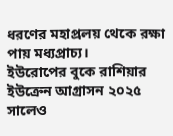ধরণের মহাপ্রলয় থেকে রক্ষা পায় মধ্যপ্রাচ্য।
ইউরোপের বুকে রাশিয়ার ইউক্রেন আগ্রাসন ২০২৫ সালেও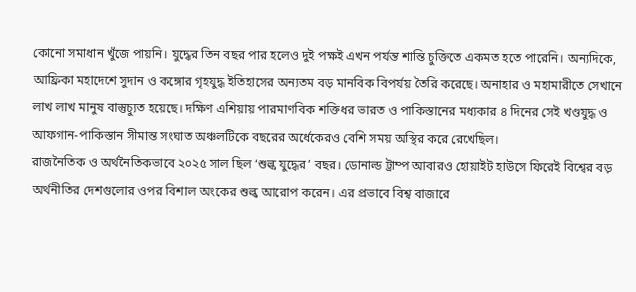কোনো সমাধান খুঁজে পায়নি। যুদ্ধের তিন বছর পার হলেও দুই পক্ষই এখন পর্যন্ত শান্তি চুক্তিতে একমত হতে পারেনি। অন্যদিকে, আফ্রিকা মহাদেশে সুদান ও কঙ্গোর গৃহযুদ্ধ ইতিহাসের অন্যতম বড় মানবিক বিপর্যয় তৈরি করেছে। অনাহার ও মহামারীতে সেখানে লাখ লাখ মানুষ বাস্তুচ্যুত হয়েছে। দক্ষিণ এশিয়ায় পারমাণবিক শক্তিধর ভারত ও পাকিস্তানের মধ্যকার ৪ দিনের সেই খণ্ডযুদ্ধ ও আফগান-পাকিস্তান সীমান্ত সংঘাত অঞ্চলটিকে বছরের অর্ধেকেরও বেশি সময় অস্থির করে রেখেছিল।
রাজনৈতিক ও অর্থনৈতিকভাবে ২০২৫ সাল ছিল ‘শুল্ক যুদ্ধের’ বছর। ডোনাল্ড ট্রাম্প আবারও হোয়াইট হাউসে ফিরেই বিশ্বের বড় অর্থনীতির দেশগুলোর ওপর বিশাল অংকের শুল্ক আরোপ করেন। এর প্রভাবে বিশ্ব বাজারে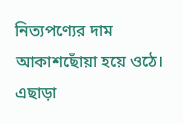নিত্যপণ্যের দাম আকাশছোঁয়া হয়ে ওঠে। এছাড়া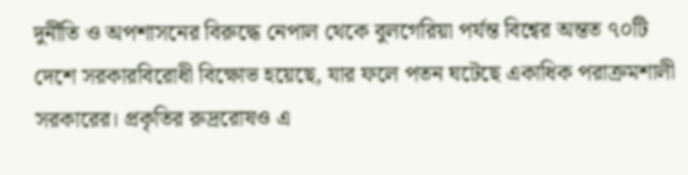দুর্নীতি ও অপশাসনের বিরুদ্ধে নেপাল থেকে বুলগেরিয়া পর্যন্ত বিশ্বের অন্তত ৭০টি দেশে সরকারবিরোধী বিক্ষোভ হয়েছে, যার ফলে পতন ঘটেছে একাধিক পরাক্রমশালী সরকারের। প্রকৃতির রুদ্ররোষও এ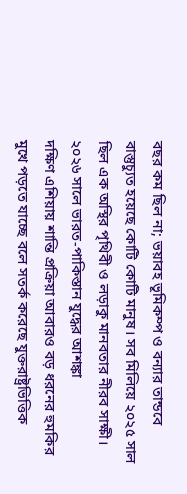বছর কম ছিল না; ভয়াবহ ভূমিকম্প ও বন্যার তান্ডবে বাস্তুচ্যুত হয়েছে কোটি কোটি মানুষ। সব মিলিয়ে ২০২৫ সাল ছিল এক অস্থির পৃথিবী ও লড়াকু মানবতার নীরব সাক্ষী।
২০২৬ সালে ভারত-পাকিস্তান যুদ্ধের আশঙ্কা
দক্ষিণ এশিয়ায় শান্তি প্রক্রিয়া আবারও বড় ধরনের হুমকির মুখে পড়তে যাচ্ছে বলে সতর্ক করেছে যুক্তরাষ্ট্রভিত্তিক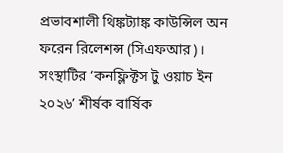প্রভাবশালী থিঙ্কট্যাঙ্ক কাউন্সিল অন ফরেন রিলেশন্স (সিএফআর)। সংস্থাটির ‘কনফ্লিক্টস টু ওয়াচ ইন ২০২৬’ শীর্ষক বার্ষিক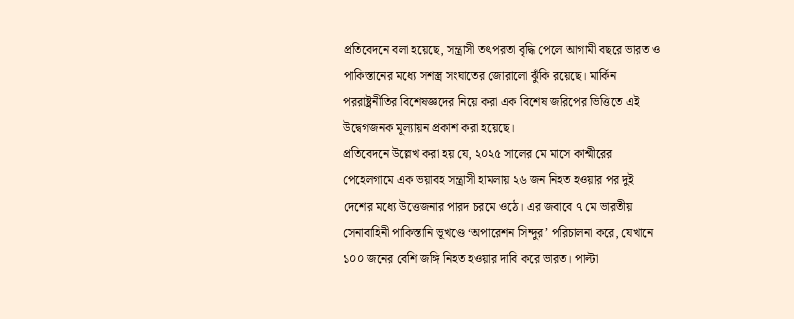প্রতিবেদনে বলা হয়েছে, সন্ত্রাসী তৎপরতা বৃদ্ধি পেলে আগামী বছরে ভারত ও পাকিস্তানের মধ্যে সশস্ত্র সংঘাতের জোরালো ঝুঁকি রয়েছে। মার্কিন পররাষ্ট্রনীতির বিশেষজ্ঞদের নিয়ে করা এক বিশেষ জরিপের ভিত্তিতে এই উদ্বেগজনক মূল্যায়ন প্রকাশ করা হয়েছে।
প্রতিবেদনে উল্লেখ করা হয় যে, ২০২৫ সালের মে মাসে কাশ্মীরের পেহেলগামে এক ভয়াবহ সন্ত্রাসী হামলায় ২৬ জন নিহত হওয়ার পর দুই দেশের মধ্যে উত্তেজনার পারদ চরমে ওঠে। এর জবাবে ৭ মে ভারতীয় সেনাবাহিনী পাকিস্তানি ভূখণ্ডে ‘অপারেশন সিন্দুর’ পরিচালনা করে, যেখানে ১০০ জনের বেশি জঙ্গি নিহত হওয়ার দাবি করে ভারত। পাল্টা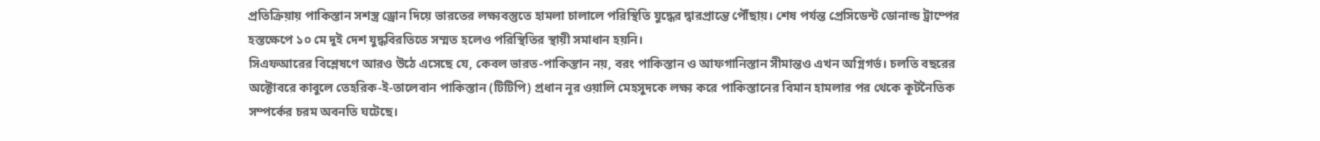প্রতিক্রিয়ায় পাকিস্তান সশস্ত্র ড্রোন দিয়ে ভারতের লক্ষ্যবস্তুতে হামলা চালালে পরিস্থিতি যুদ্ধের দ্বারপ্রান্তে পৌঁছায়। শেষ পর্যন্ত প্রেসিডেন্ট ডোনাল্ড ট্রাম্পের হস্তক্ষেপে ১০ মে দুই দেশ যুদ্ধবিরতিতে সম্মত হলেও পরিস্থিতির স্থায়ী সমাধান হয়নি।
সিএফআরের বিশ্লেষণে আরও উঠে এসেছে যে, কেবল ভারত-পাকিস্তান নয়, বরং পাকিস্তান ও আফগানিস্তান সীমান্তও এখন অগ্নিগর্ভ। চলতি বছরের অক্টোবরে কাবুলে তেহরিক-ই-তালেবান পাকিস্তান (টিটিপি) প্রধান নূর ওয়ালি মেহসুদকে লক্ষ্য করে পাকিস্তানের বিমান হামলার পর থেকে কূটনৈতিক সম্পর্কের চরম অবনতি ঘটেছে।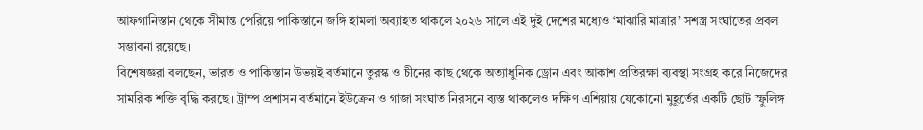আফগানিস্তান থেকে সীমান্ত পেরিয়ে পাকিস্তানে জঙ্গি হামলা অব্যাহত থাকলে ২০২৬ সালে এই দুই দেশের মধ্যেও ‘মাঝারি মাত্রার’ সশস্ত্র সংঘাতের প্রবল সম্ভাবনা রয়েছে।
বিশেষজ্ঞরা বলছেন, ভারত ও পাকিস্তান উভয়ই বর্তমানে তুরস্ক ও চীনের কাছ থেকে অত্যাধুনিক ড্রোন এবং আকাশ প্রতিরক্ষা ব্যবস্থা সংগ্রহ করে নিজেদের সামরিক শক্তি বৃদ্ধি করছে। ট্রাম্প প্রশাসন বর্তমানে ইউক্রেন ও গাজা সংঘাত নিরসনে ব্যস্ত থাকলেও দক্ষিণ এশিয়ায় যেকোনো মুহূর্তের একটি ছোট স্ফুলিঙ্গ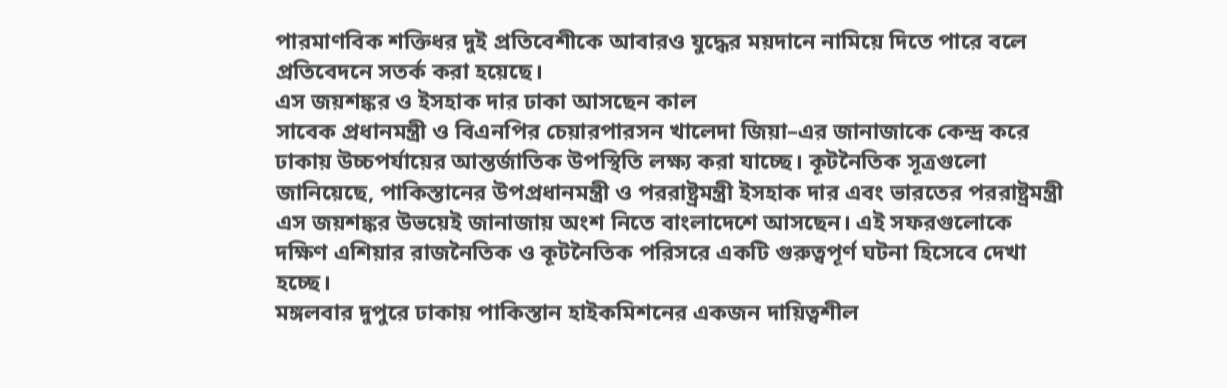পারমাণবিক শক্তিধর দুই প্রতিবেশীকে আবারও যুদ্ধের ময়দানে নামিয়ে দিতে পারে বলে প্রতিবেদনে সতর্ক করা হয়েছে।
এস জয়শঙ্কর ও ইসহাক দার ঢাকা আসছেন কাল
সাবেক প্রধানমন্ত্রী ও বিএনপির চেয়ারপারসন খালেদা জিয়া–এর জানাজাকে কেন্দ্র করে ঢাকায় উচ্চপর্যায়ের আন্তর্জাতিক উপস্থিতি লক্ষ্য করা যাচ্ছে। কূটনৈতিক সূত্রগুলো জানিয়েছে, পাকিস্তানের উপপ্রধানমন্ত্রী ও পররাষ্ট্রমন্ত্রী ইসহাক দার এবং ভারতের পররাষ্ট্রমন্ত্রী এস জয়শঙ্কর উভয়েই জানাজায় অংশ নিতে বাংলাদেশে আসছেন। এই সফরগুলোকে দক্ষিণ এশিয়ার রাজনৈতিক ও কূটনৈতিক পরিসরে একটি গুরুত্বপূর্ণ ঘটনা হিসেবে দেখা হচ্ছে।
মঙ্গলবার দুপুরে ঢাকায় পাকিস্তান হাইকমিশনের একজন দায়িত্বশীল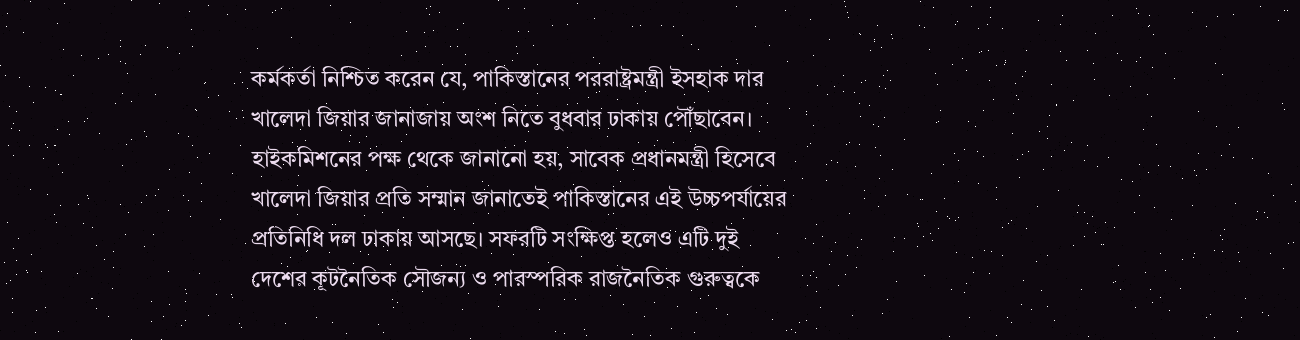কর্মকর্তা নিশ্চিত করেন যে, পাকিস্তানের পররাষ্ট্রমন্ত্রী ইসহাক দার খালেদা জিয়ার জানাজায় অংশ নিতে বুধবার ঢাকায় পৌঁছাবেন। হাইকমিশনের পক্ষ থেকে জানানো হয়, সাবেক প্রধানমন্ত্রী হিসেবে খালেদা জিয়ার প্রতি সম্মান জানাতেই পাকিস্তানের এই উচ্চপর্যায়ের প্রতিনিধি দল ঢাকায় আসছে। সফরটি সংক্ষিপ্ত হলেও এটি দুই দেশের কূটনৈতিক সৌজন্য ও পারস্পরিক রাজনৈতিক গুরুত্বকে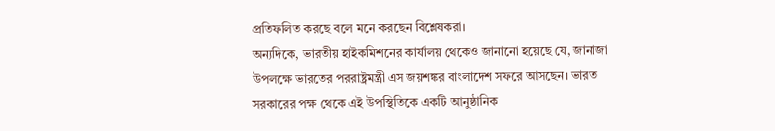প্রতিফলিত করছে বলে মনে করছেন বিশ্লেষকরা।
অন্যদিকে, ভারতীয় হাইকমিশনের কার্যালয় থেকেও জানানো হয়েছে যে, জানাজা উপলক্ষে ভারতের পররাষ্ট্রমন্ত্রী এস জয়শঙ্কর বাংলাদেশ সফরে আসছেন। ভারত সরকারের পক্ষ থেকে এই উপস্থিতিকে একটি আনুষ্ঠানিক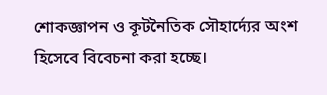শোকজ্ঞাপন ও কূটনৈতিক সৌহার্দ্যের অংশ হিসেবে বিবেচনা করা হচ্ছে।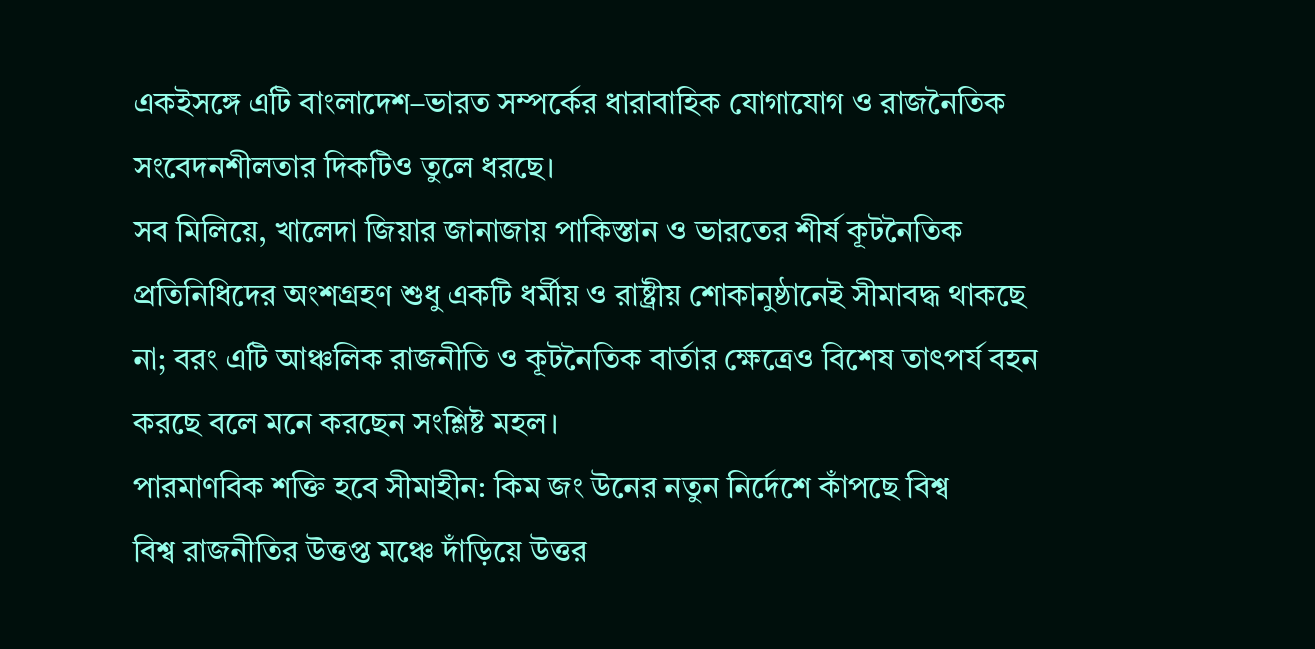একইসঙ্গে এটি বাংলাদেশ–ভারত সম্পর্কের ধারাবাহিক যোগাযোগ ও রাজনৈতিক সংবেদনশীলতার দিকটিও তুলে ধরছে।
সব মিলিয়ে, খালেদা জিয়ার জানাজায় পাকিস্তান ও ভারতের শীর্ষ কূটনৈতিক প্রতিনিধিদের অংশগ্রহণ শুধু একটি ধর্মীয় ও রাষ্ট্রীয় শোকানুষ্ঠানেই সীমাবদ্ধ থাকছে না; বরং এটি আঞ্চলিক রাজনীতি ও কূটনৈতিক বার্তার ক্ষেত্রেও বিশেষ তাৎপর্য বহন করছে বলে মনে করছেন সংশ্লিষ্ট মহল।
পারমাণবিক শক্তি হবে সীমাহীন: কিম জং উনের নতুন নির্দেশে কাঁপছে বিশ্ব
বিশ্ব রাজনীতির উত্তপ্ত মঞ্চে দাঁড়িয়ে উত্তর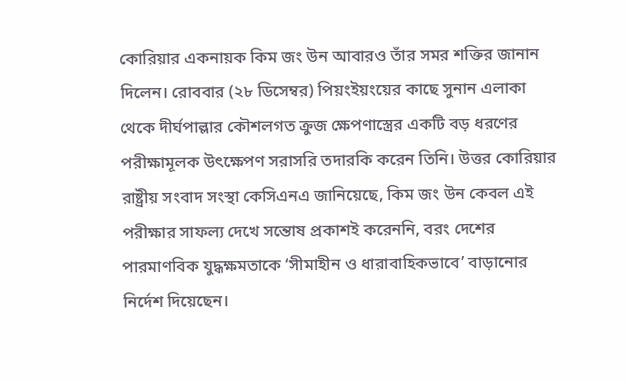কোরিয়ার একনায়ক কিম জং উন আবারও তাঁর সমর শক্তির জানান দিলেন। রোববার (২৮ ডিসেম্বর) পিয়ংইয়ংয়ের কাছে সুনান এলাকা থেকে দীর্ঘপাল্লার কৌশলগত ক্রুজ ক্ষেপণাস্ত্রের একটি বড় ধরণের পরীক্ষামূলক উৎক্ষেপণ সরাসরি তদারকি করেন তিনি। উত্তর কোরিয়ার রাষ্ট্রীয় সংবাদ সংস্থা কেসিএনএ জানিয়েছে, কিম জং উন কেবল এই পরীক্ষার সাফল্য দেখে সন্তোষ প্রকাশই করেননি, বরং দেশের পারমাণবিক যুদ্ধক্ষমতাকে ‘সীমাহীন ও ধারাবাহিকভাবে’ বাড়ানোর নির্দেশ দিয়েছেন।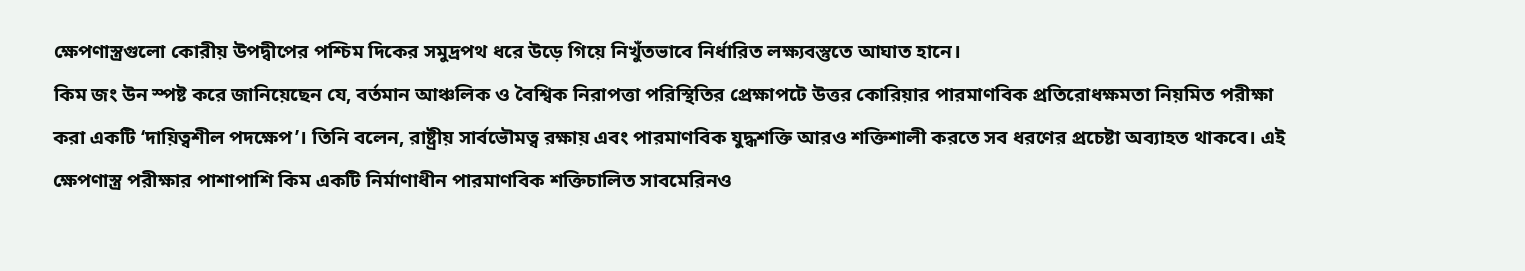ক্ষেপণাস্ত্রগুলো কোরীয় উপদ্বীপের পশ্চিম দিকের সমুদ্রপথ ধরে উড়ে গিয়ে নিখুঁতভাবে নির্ধারিত লক্ষ্যবস্তুতে আঘাত হানে।
কিম জং উন স্পষ্ট করে জানিয়েছেন যে, বর্তমান আঞ্চলিক ও বৈশ্বিক নিরাপত্তা পরিস্থিতির প্রেক্ষাপটে উত্তর কোরিয়ার পারমাণবিক প্রতিরোধক্ষমতা নিয়মিত পরীক্ষা করা একটি ‘দায়িত্বশীল পদক্ষেপ’। তিনি বলেন, রাষ্ট্রীয় সার্বভৌমত্ব রক্ষায় এবং পারমাণবিক যুদ্ধশক্তি আরও শক্তিশালী করতে সব ধরণের প্রচেষ্টা অব্যাহত থাকবে। এই ক্ষেপণাস্ত্র পরীক্ষার পাশাপাশি কিম একটি নির্মাণাধীন পারমাণবিক শক্তিচালিত সাবমেরিনও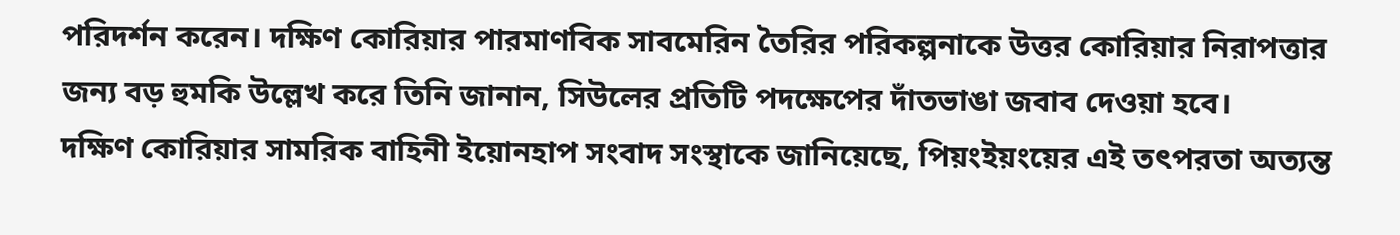পরিদর্শন করেন। দক্ষিণ কোরিয়ার পারমাণবিক সাবমেরিন তৈরির পরিকল্পনাকে উত্তর কোরিয়ার নিরাপত্তার জন্য বড় হুমকি উল্লেখ করে তিনি জানান, সিউলের প্রতিটি পদক্ষেপের দাঁতভাঙা জবাব দেওয়া হবে।
দক্ষিণ কোরিয়ার সামরিক বাহিনী ইয়োনহাপ সংবাদ সংস্থাকে জানিয়েছে, পিয়ংইয়ংয়ের এই তৎপরতা অত্যন্ত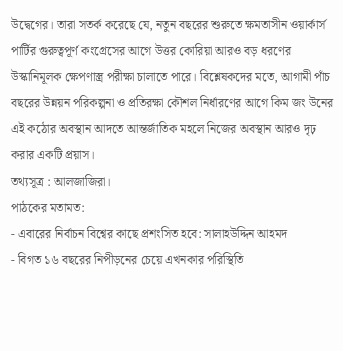উদ্বেগের। তারা সতর্ক করেছে যে, নতুন বছরের শুরুতে ক্ষমতাসীন ওয়ার্কার্স পার্টির গুরুত্বপূর্ণ কংগ্রেসের আগে উত্তর কোরিয়া আরও বড় ধরণের উস্কানিমূলক ক্ষেপণাস্ত্র পরীক্ষা চালাতে পারে। বিশ্লেষকদের মতে, আগামী পাঁচ বছরের উন্নয়ন পরিকল্পনা ও প্রতিরক্ষা কৌশল নির্ধারণের আগে কিম জং উনের এই কঠোর অবস্থান আদতে আন্তর্জাতিক মহলে নিজের অবস্থান আরও দৃঢ় করার একটি প্রয়াস।
তথ্যসূত্র : আলজাজিরা।
পাঠকের মতামত:
- এবারের নির্বাচন বিশ্বের কাছে প্রশংসিত হবে: সালাহউদ্দিন আহমদ
- বিগত ১৬ বছরের নিপীড়নের চেয়ে এখনকার পরিস্থিতি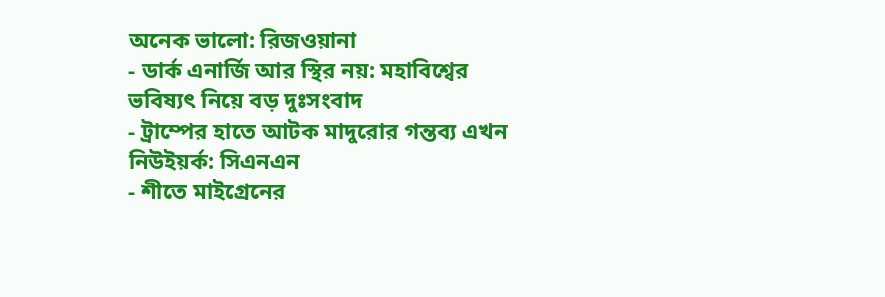অনেক ভালো: রিজওয়ানা
- ডার্ক এনার্জি আর স্থির নয়: মহাবিশ্বের ভবিষ্যৎ নিয়ে বড় দুঃসংবাদ
- ট্রাম্পের হাতে আটক মাদুরোর গন্তব্য এখন নিউইয়র্ক: সিএনএন
- শীতে মাইগ্রেনের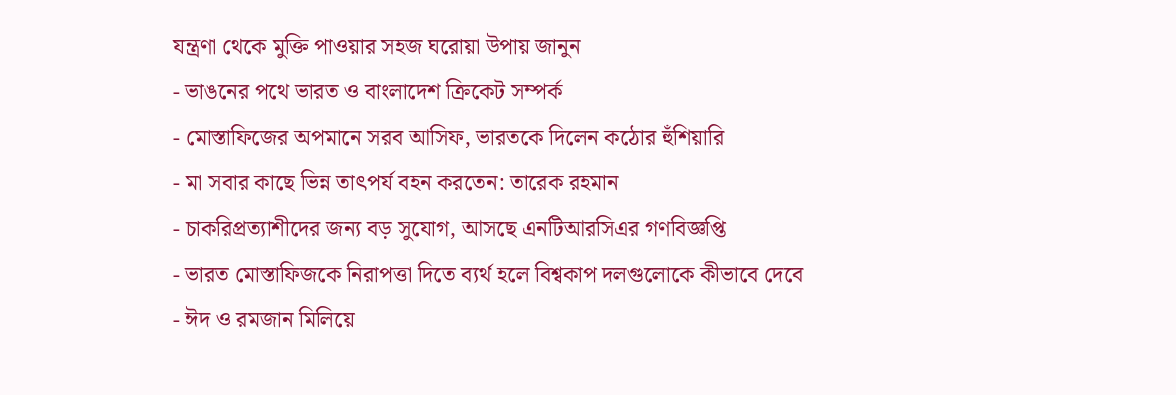যন্ত্রণা থেকে মুক্তি পাওয়ার সহজ ঘরোয়া উপায় জানুন
- ভাঙনের পথে ভারত ও বাংলাদেশ ক্রিকেট সম্পর্ক
- মোস্তাফিজের অপমানে সরব আসিফ, ভারতকে দিলেন কঠোর হুঁশিয়ারি
- মা সবার কাছে ভিন্ন তাৎপর্য বহন করতেন: তারেক রহমান
- চাকরিপ্রত্যাশীদের জন্য বড় সুযোগ, আসছে এনটিআরসিএর গণবিজ্ঞপ্তি
- ভারত মোস্তাফিজকে নিরাপত্তা দিতে ব্যর্থ হলে বিশ্বকাপ দলগুলোকে কীভাবে দেবে
- ঈদ ও রমজান মিলিয়ে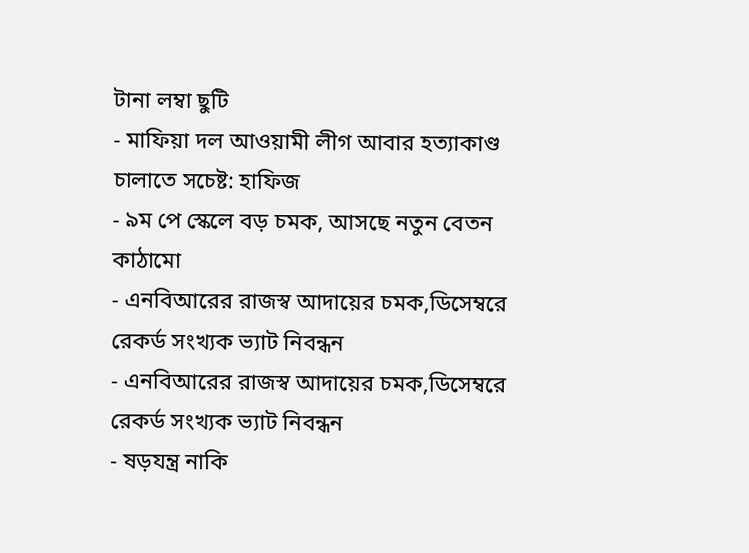টানা লম্বা ছুটি
- মাফিয়া দল আওয়ামী লীগ আবার হত্যাকাণ্ড চালাতে সচেষ্ট: হাফিজ
- ৯ম পে স্কেলে বড় চমক, আসছে নতুন বেতন কাঠামো
- এনবিআরের রাজস্ব আদায়ের চমক,ডিসেম্বরে রেকর্ড সংখ্যক ভ্যাট নিবন্ধন
- এনবিআরের রাজস্ব আদায়ের চমক,ডিসেম্বরে রেকর্ড সংখ্যক ভ্যাট নিবন্ধন
- ষড়যন্ত্র নাকি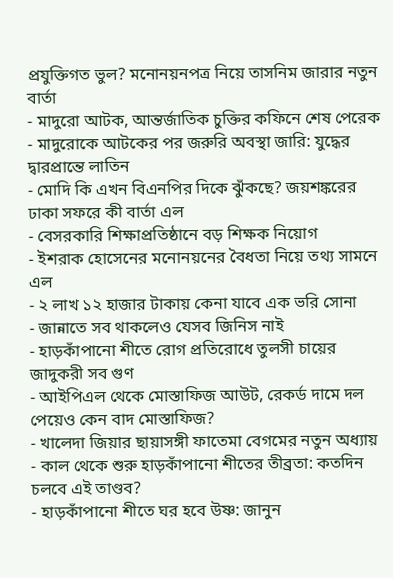প্রযুক্তিগত ভুল? মনোনয়নপত্র নিয়ে তাসনিম জারার নতুন বার্তা
- মাদুরো আটক, আন্তর্জাতিক চুক্তির কফিনে শেষ পেরেক
- মাদুরোকে আটকের পর জরুরি অবস্থা জারি: যুদ্ধের দ্বারপ্রান্তে লাতিন
- মোদি কি এখন বিএনপির দিকে ঝুঁকছে? জয়শঙ্করের ঢাকা সফরে কী বার্তা এল
- বেসরকারি শিক্ষাপ্রতিষ্ঠানে বড় শিক্ষক নিয়োগ
- ইশরাক হোসেনের মনোনয়নের বৈধতা নিয়ে তথ্য সামনে এল
- ২ লাখ ১২ হাজার টাকায় কেনা যাবে এক ভরি সোনা
- জান্নাতে সব থাকলেও যেসব জিনিস নাই
- হাড়কাঁপানো শীতে রোগ প্রতিরোধে তুলসী চায়ের জাদুকরী সব গুণ
- আইপিএল থেকে মোস্তাফিজ আউট, রেকর্ড দামে দল পেয়েও কেন বাদ মোস্তাফিজ?
- খালেদা জিয়ার ছায়াসঙ্গী ফাতেমা বেগমের নতুন অধ্যায়
- কাল থেকে শুরু হাড়কাঁপানো শীতের তীব্রতা: কতদিন চলবে এই তাণ্ডব?
- হাড়কাঁপানো শীতে ঘর হবে উষ্ণ: জানুন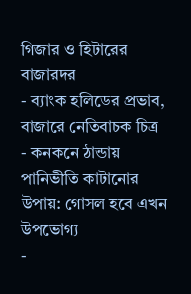গিজার ও হিটারের বাজারদর
- ব্যাংক হলিডের প্রভাব, বাজারে নেতিবাচক চিত্র
- কনকনে ঠান্ডায় পানিভীতি কাটানোর উপায়: গোসল হবে এখন উপভোগ্য
-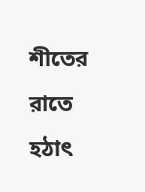শীতের রাতে হঠাৎ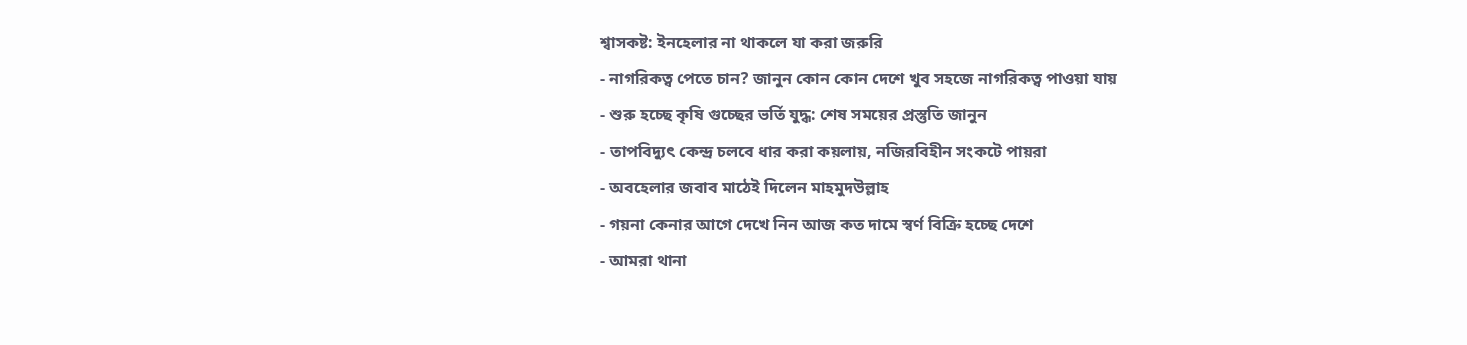শ্বাসকষ্ট: ইনহেলার না থাকলে যা করা জরুরি
- নাগরিকত্ব পেতে চান? জানুন কোন কোন দেশে খুব সহজে নাগরিকত্ব পাওয়া যায়
- শুরু হচ্ছে কৃষি গুচ্ছের ভর্তি যুদ্ধ: শেষ সময়ের প্রস্তুতি জানুন
- তাপবিদ্যুৎ কেন্দ্র চলবে ধার করা কয়লায়, নজিরবিহীন সংকটে পায়রা
- অবহেলার জবাব মাঠেই দিলেন মাহমুদউল্লাহ
- গয়না কেনার আগে দেখে নিন আজ কত দামে স্বর্ণ বিক্রি হচ্ছে দেশে
- আমরা থানা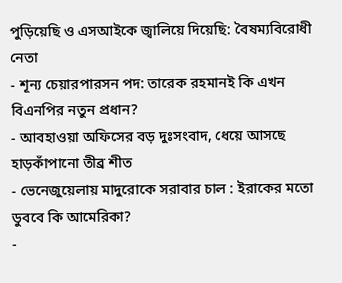পুড়িয়েছি ও এসআইকে জ্বালিয়ে দিয়েছি: বৈষম্যবিরোধী নেতা
- শূন্য চেয়ারপারসন পদ: তারেক রহমানই কি এখন বিএনপির নতুন প্রধান?
- আবহাওয়া অফিসের বড় দুঃসংবাদ, ধেয়ে আসছে হাড়কাঁপানো তীব্র শীত
- ভেনেজুয়েলায় মাদুরোকে সরাবার চাল : ইরাকের মতো ডুববে কি আমেরিকা?
-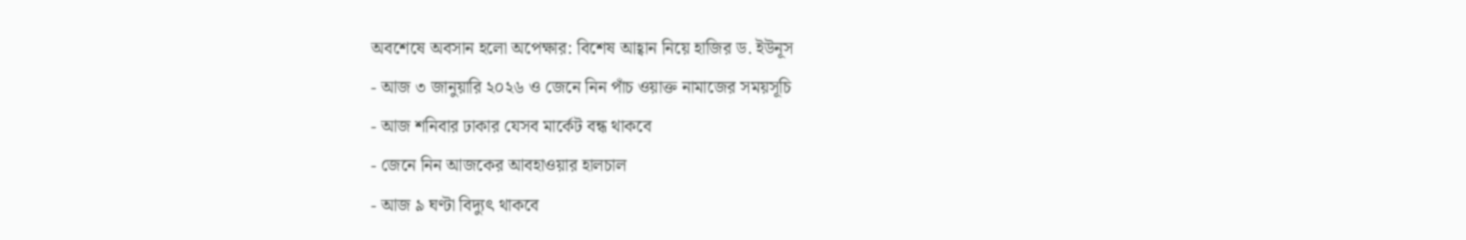অবশেষে অবসান হলো অপেক্ষার: বিশেষ আহ্বান নিয়ে হাজির ড. ইউনূস
- আজ ৩ জানুয়ারি ২০২৬ ও জেনে নিন পাঁচ ওয়াক্ত নামাজের সময়সূচি
- আজ শনিবার ঢাকার যেসব মার্কেট বন্ধ থাকবে
- জেনে নিন আজকের আবহাওয়ার হালচাল
- আজ ৯ ঘণ্টা বিদ্যুৎ থাকবে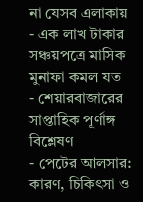না যেসব এলাকায়
- এক লাখ টাকার সঞ্চয়পত্রে মাসিক মুনাফা কমল যত
- শেয়ারবাজারের সাপ্তাহিক পূর্ণাঙ্গ বিশ্লেষণ
- পেটের আলসার: কারণ, চিকিৎসা ও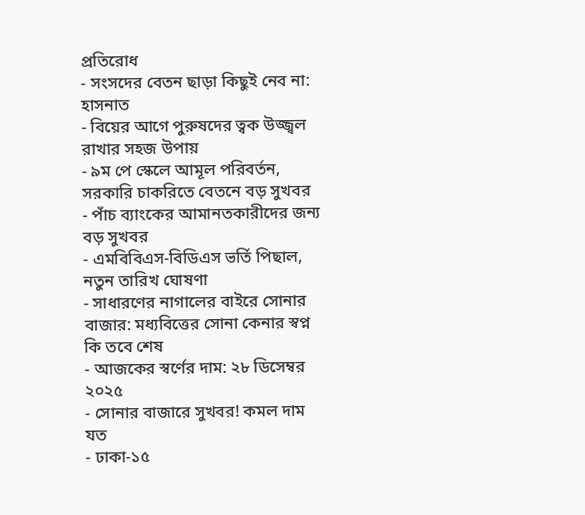প্রতিরোধ
- সংসদের বেতন ছাড়া কিছুই নেব না: হাসনাত
- বিয়ের আগে পুরুষদের ত্বক উজ্জ্বল রাখার সহজ উপায়
- ৯ম পে স্কেলে আমূল পরিবর্তন, সরকারি চাকরিতে বেতনে বড় সুখবর
- পাঁচ ব্যাংকের আমানতকারীদের জন্য বড় সুখবর
- এমবিবিএস-বিডিএস ভর্তি পিছাল, নতুন তারিখ ঘোষণা
- সাধারণের নাগালের বাইরে সোনার বাজার: মধ্যবিত্তের সোনা কেনার স্বপ্ন কি তবে শেষ
- আজকের স্বর্ণের দাম: ২৮ ডিসেম্বর ২০২৫
- সোনার বাজারে সুখবর! কমল দাম যত
- ঢাকা-১৫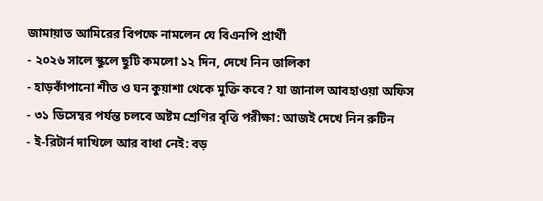জামায়াত আমিরের বিপক্ষে নামলেন যে বিএনপি প্রার্থী
- ২০২৬ সালে স্কুলে ছুটি কমলো ১২ দিন, দেখে নিন তালিকা
- হাড়কাঁপানো শীত ও ঘন কুয়াশা থেকে মুক্তি কবে? যা জানাল আবহাওয়া অফিস
- ৩১ ডিসেম্বর পর্যন্ত চলবে অষ্টম শ্রেণির বৃত্তি পরীক্ষা: আজই দেখে নিন রুটিন
- ই-রিটার্ন দাখিলে আর বাধা নেই: বড়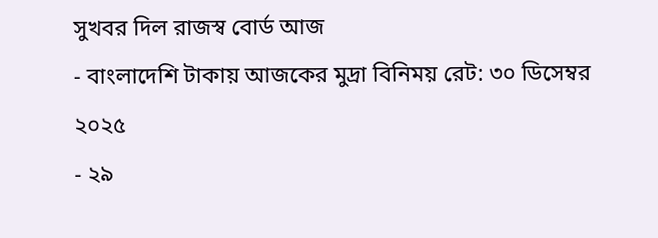সুখবর দিল রাজস্ব বোর্ড আজ
- বাংলাদেশি টাকায় আজকের মুদ্রা বিনিময় রেট: ৩০ ডিসেম্বর ২০২৫
- ২৯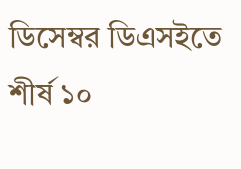ডিসেম্বর ডিএসইতে শীর্ষ ১০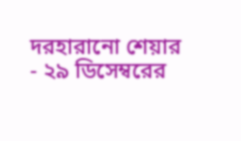দরহারানো শেয়ার
- ২৯ ডিসেম্বরের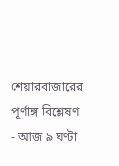শেয়ারবাজারের পূর্ণাঙ্গ বিশ্লেষণ
- আজ ৯ ঘণ্টা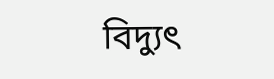বিদ্যুৎ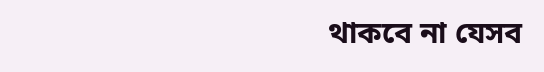থাকবে না যেসব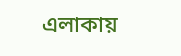এলাকায়